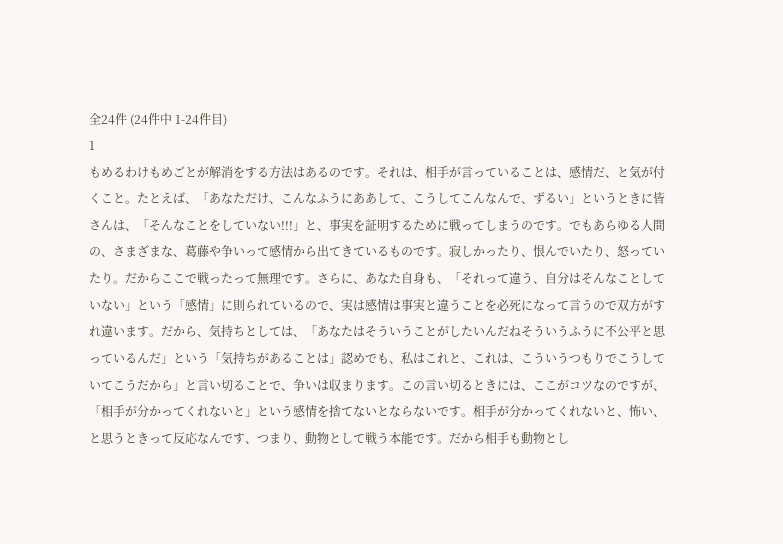全24件 (24件中 1-24件目)
1
もめるわけもめごとが解消をする方法はあるのです。それは、相手が言っていることは、感情だ、と気が付くこと。たとえば、「あなただけ、こんなふうにああして、こうしてこんなんで、ずるい」というときに皆さんは、「そんなことをしていない!!!」と、事実を証明するために戦ってしまうのです。でもあらゆる人間の、さまざまな、葛藤や争いって感情から出てきているものです。寂しかったり、恨んでいたり、怒っていたり。だからここで戦ったって無理です。さらに、あなた自身も、「それって違う、自分はそんなことしていない」という「感情」に則られているので、実は感情は事実と違うことを必死になって言うので双方がすれ違います。だから、気持ちとしては、「あなたはそういうことがしたいんだねそういうふうに不公平と思っているんだ」という「気持ちがあることは」認めでも、私はこれと、これは、こういうつもりでこうしていてこうだから」と言い切ることで、争いは収まります。この言い切るときには、ここがコツなのですが、「相手が分かってくれないと」という感情を捨てないとならないです。相手が分かってくれないと、怖い、と思うときって反応なんです、つまり、動物として戦う本能です。だから相手も動物とし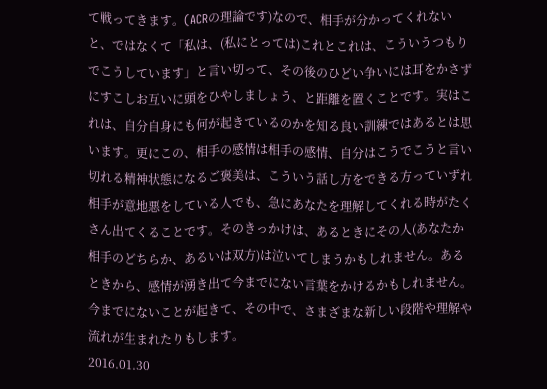て戦ってきます。(ACRの理論です)なので、相手が分かってくれないと、ではなくて「私は、(私にとっては)これとこれは、こういうつもりでこうしています」と言い切って、その後のひどい争いには耳をかさずにすこしお互いに頭をひやしましょう、と距離を置くことです。実はこれは、自分自身にも何が起きているのかを知る良い訓練ではあるとは思います。更にこの、相手の感情は相手の感情、自分はこうでこうと言い切れる精神状態になるご褒美は、こういう話し方をできる方っていずれ相手が意地悪をしている人でも、急にあなたを理解してくれる時がたくさん出てくることです。そのきっかけは、あるときにその人(あなたか相手のどちらか、あるいは双方)は泣いてしまうかもしれません。あるときから、感情が湧き出て今までにない言葉をかけるかもしれません。今までにないことが起きて、その中で、さまざまな新しい段階や理解や流れが生まれたりもします。
2016.01.30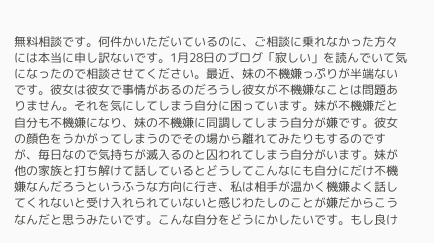無料相談です。何件かいただいているのに、ご相談に乗れなかった方々には本当に申し訳ないです。1月28日のブログ「寂しい」を読んでいて気になったので相談させてください。最近、妹の不機嫌っぷりが半端ないです。彼女は彼女で事情があるのだろうし彼女が不機嫌なことは問題ありません。それを気にしてしまう自分に困っています。妹が不機嫌だと自分も不機嫌になり、妹の不機嫌に同調してしまう自分が嫌です。彼女の顔色をうかがってしまうのでその場から離れてみたりもするのですが、毎日なので気持ちが滅入るのと囚われてしまう自分がいます。妹が他の家族と打ち解けて話しているとどうしてこんなにも自分にだけ不機嫌なんだろうというふうな方向に行き、私は相手が温かく機嫌よく話してくれないと受け入れられていないと感じわたしのことが嫌だからこうなんだと思うみたいです。こんな自分をどうにかしたいです。もし良け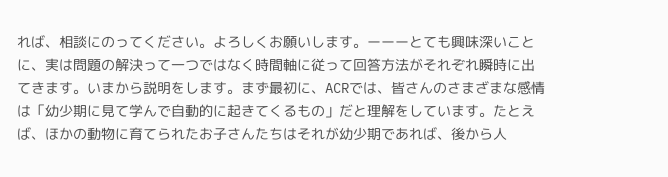れば、相談にのってください。よろしくお願いします。ーーーとても興味深いことに、実は問題の解決って一つではなく時間軸に従って回答方法がそれぞれ瞬時に出てきます。いまから説明をします。まず最初に、ACRでは、皆さんのさまざまな感情は「幼少期に見て学んで自動的に起きてくるもの」だと理解をしています。たとえば、ほかの動物に育てられたお子さんたちはそれが幼少期であれば、後から人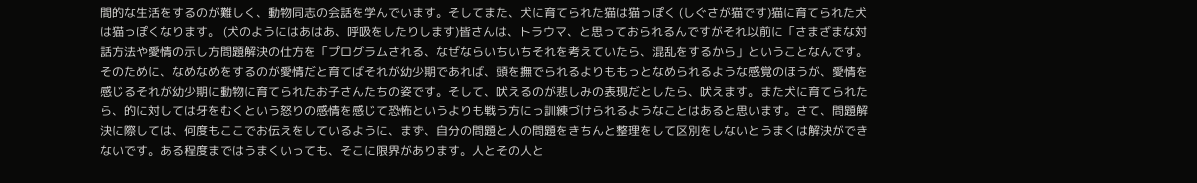間的な生活をするのが難しく、動物同志の会話を学んでいます。そしてまた、犬に育てられた猫は猫っぽく (しぐさが猫です)猫に育てられた犬は猫っぽくなります。 (犬のようにはあはあ、呼吸をしたりします)皆さんは、トラウマ、と思っておられるんですがそれ以前に「さまざまな対話方法や愛情の示し方問題解決の仕方を「プログラムされる、なぜならいちいちそれを考えていたら、混乱をするから」ということなんです。そのために、なめなめをするのが愛情だと育てばそれが幼少期であれば、頭を撫でられるよりももっとなめられるような感覚のほうが、愛情を感じるそれが幼少期に動物に育てられたお子さんたちの姿です。そして、吠えるのが悲しみの表現だとしたら、吠えます。また犬に育てられたら、的に対しては牙をむくという怒りの感情を感じて恐怖というよりも戦う方にっ訓練づけられるようなことはあると思います。さて、問題解決に際しては、何度もここでお伝えをしているように、まず、自分の問題と人の問題をきちんと整理をして区別をしないとうまくは解決ができないです。ある程度まではうまくいっても、そこに限界があります。人とその人と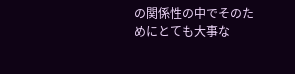の関係性の中でそのためにとても大事な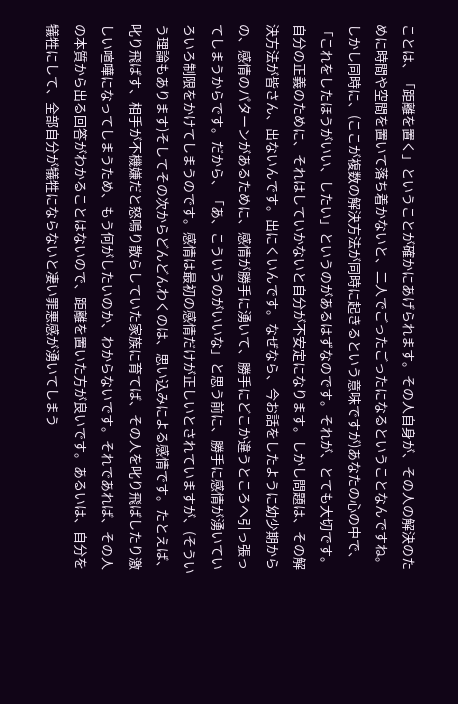ことは、「距離を置く」ということが確かにあげられます。その人自身が、その人の解決のために時間や空間を置いて落ち着かないと、二人でごったごったになるということなんですね。しかし同時に、(ここが複数の解決方法が同時に起きるという意味ですが)あなたの心の中で、「これをしたほうがいい、したい」というのがあるはずなのです。それが、とても大切です。自分の正義のために、それはしていかないと自分が不安定になります。しかし問題は、その解決方法が皆さん、出ないんです。出にくいんです。なぜなら、今お話をしたように幼少期からの、感情のパターンがあるために、感情が勝手に湧いて、勝手にどこか違うところへ引っ張ってしまうからです。だから、「あ、こういうのがいいな」と思う前に、勝手に感情が湧いていろいろ制限をかけてしまうのです。感情は最初の感情だけが正しいとされていますが、(そういう理論もあります)そしてその次からどんどんわくのは、思い込みによる感情です。たとえば、叱り飛ばす、相手が不機嫌だと怒鳴り散らしていた家族に育てば、その人を叱り飛ばしたり激しい喧嘩になってしまうため、もう何がしたいのか、わからないです。それであれば、その人の本質から出る回答がわかることはないので、距離を置いた方が良いです。あるいは、自分を犠牲にして、全部自分が犠牲にならないと凄い罪悪感が湧いてしまう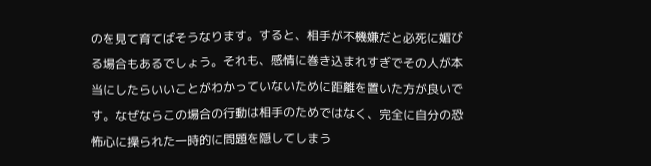のを見て育てばそうなります。すると、相手が不機嫌だと必死に媚びる場合もあるでしょう。それも、感情に巻き込まれすぎでその人が本当にしたらいいことがわかっていないために距離を置いた方が良いです。なぜならこの場合の行動は相手のためではなく、完全に自分の恐怖心に操られた一時的に問題を隠してしまう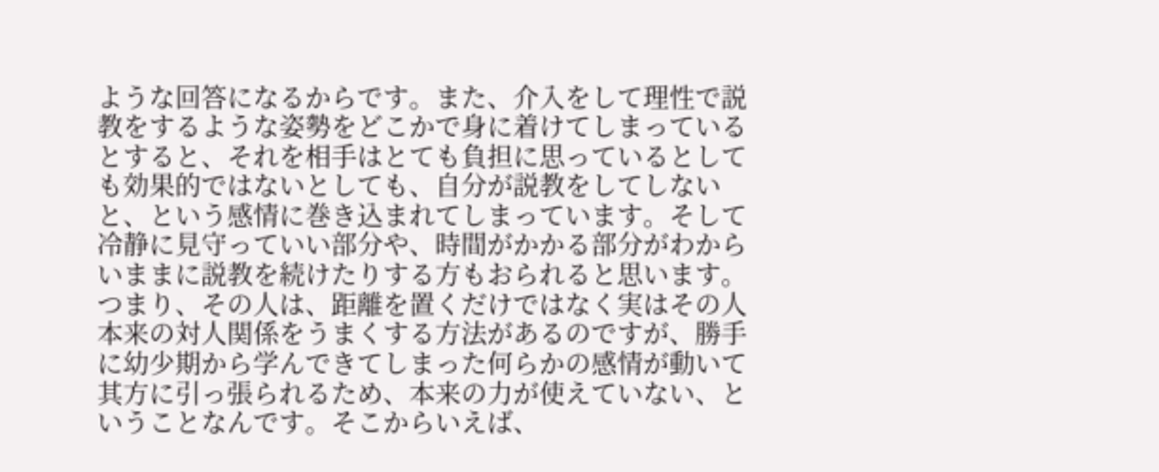ような回答になるからです。また、介入をして理性で説教をするような姿勢をどこかで身に着けてしまっているとすると、それを相手はとても負担に思っているとしても効果的ではないとしても、自分が説教をしてしないと、という感情に巻き込まれてしまっています。そして冷静に見守っていい部分や、時間がかかる部分がわからいままに説教を続けたりする方もおられると思います。つまり、その人は、距離を置くだけではなく実はその人本来の対人関係をうまくする方法があるのですが、勝手に幼少期から学んできてしまった何らかの感情が動いて其方に引っ張られるため、本来の力が使えていない、ということなんです。そこからいえば、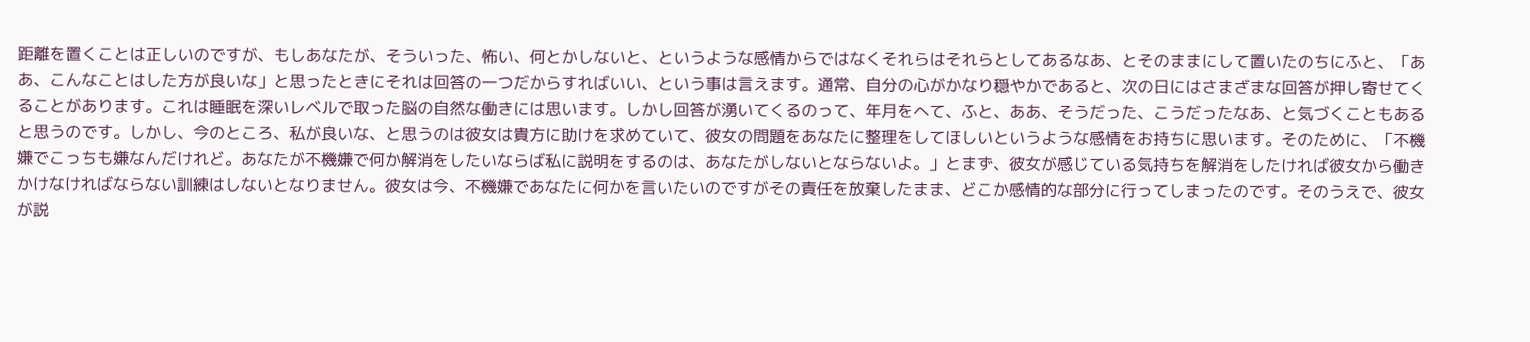距離を置くことは正しいのですが、もしあなたが、そういった、怖い、何とかしないと、というような感情からではなくそれらはそれらとしてあるなあ、とそのままにして置いたのちにふと、「ああ、こんなことはした方が良いな」と思ったときにそれは回答の一つだからすればいい、という事は言えます。通常、自分の心がかなり穏やかであると、次の日にはさまざまな回答が押し寄せてくることがあります。これは睡眠を深いレベルで取った脳の自然な働きには思います。しかし回答が湧いてくるのって、年月をへて、ふと、ああ、そうだった、こうだったなあ、と気づくこともあると思うのです。しかし、今のところ、私が良いな、と思うのは彼女は貴方に助けを求めていて、彼女の問題をあなたに整理をしてほしいというような感情をお持ちに思います。そのために、「不機嫌でこっちも嫌なんだけれど。あなたが不機嫌で何か解消をしたいならば私に説明をするのは、あなたがしないとならないよ。」とまず、彼女が感じている気持ちを解消をしたければ彼女から働きかけなければならない訓練はしないとなりません。彼女は今、不機嫌であなたに何かを言いたいのですがその責任を放棄したまま、どこか感情的な部分に行ってしまったのです。そのうえで、彼女が説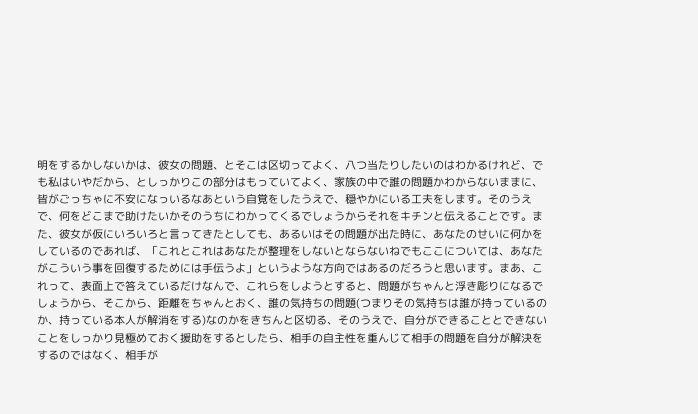明をするかしないかは、彼女の問題、とそこは区切ってよく、八つ当たりしたいのはわかるけれど、でも私はいやだから、としっかりこの部分はもっていてよく、家族の中で誰の問題かわからないままに、皆がごっちゃに不安になっいるなあという自覚をしたうえで、穏やかにいる工夫をします。そのうえで、何をどこまで助けたいかそのうちにわかってくるでしょうからそれをキチンと伝えることです。また、彼女が仮にいろいろと言ってきたとしても、あるいはその問題が出た時に、あなたのせいに何かをしているのであれば、「これとこれはあなたが整理をしないとならないねでもここについては、あなたがこういう事を回復するためには手伝うよ」というような方向ではあるのだろうと思います。まあ、これって、表面上で答えているだけなんで、これらをしようとすると、問題がちゃんと浮き彫りになるでしょうから、そこから、距離をちゃんとおく、誰の気持ちの問題(つまりその気持ちは誰が持っているのか、持っている本人が解消をする)なのかをきちんと区切る、そのうえで、自分ができることとできないことをしっかり見極めておく援助をするとしたら、相手の自主性を重んじて相手の問題を自分が解決をするのではなく、相手が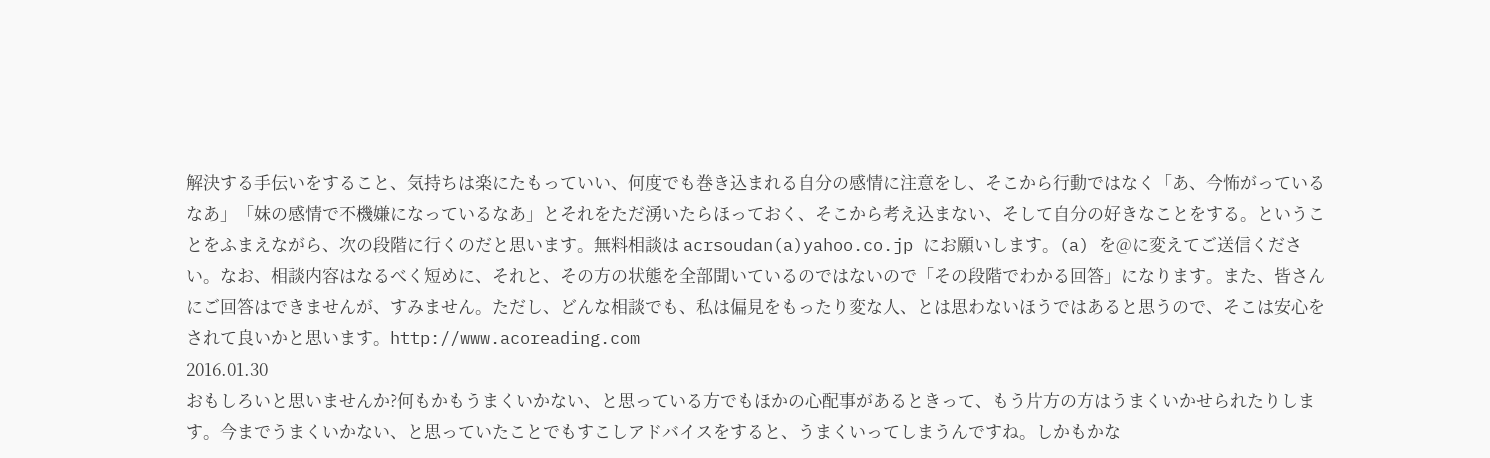解決する手伝いをすること、気持ちは楽にたもっていい、何度でも巻き込まれる自分の感情に注意をし、そこから行動ではなく「あ、今怖がっているなあ」「妹の感情で不機嫌になっているなあ」とそれをただ湧いたらほっておく、そこから考え込まない、そして自分の好きなことをする。ということをふまえながら、次の段階に行くのだと思います。無料相談は acrsoudan(a)yahoo.co.jp にお願いします。(a) を@に変えてご送信ください。なお、相談内容はなるべく短めに、それと、その方の状態を全部聞いているのではないので「その段階でわかる回答」になります。また、皆さんにご回答はできませんが、すみません。ただし、どんな相談でも、私は偏見をもったり変な人、とは思わないほうではあると思うので、そこは安心をされて良いかと思います。http://www.acoreading.com
2016.01.30
おもしろいと思いませんか?何もかもうまくいかない、と思っている方でもほかの心配事があるときって、もう片方の方はうまくいかせられたりします。今までうまくいかない、と思っていたことでもすこしアドバイスをすると、うまくいってしまうんですね。しかもかな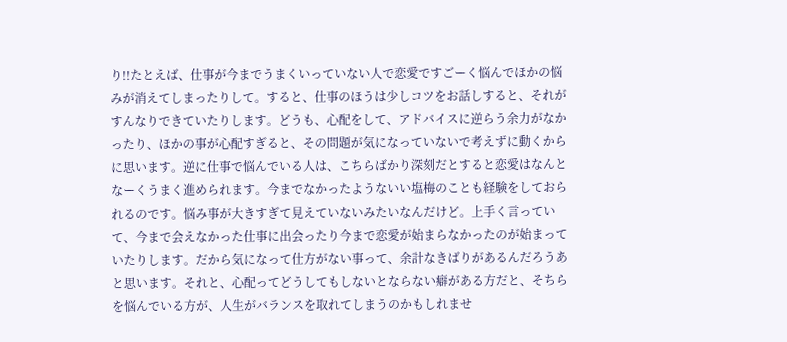り!!たとえば、仕事が今までうまくいっていない人で恋愛ですごーく悩んでほかの悩みが消えてしまったりして。すると、仕事のほうは少しコツをお話しすると、それがすんなりできていたりします。どうも、心配をして、アドバイスに逆らう余力がなかったり、ほかの事が心配すぎると、その問題が気になっていないで考えずに動くからに思います。逆に仕事で悩んでいる人は、こちらばかり深刻だとすると恋愛はなんとなーくうまく進められます。今までなかったようないい塩梅のことも経験をしておられるのです。悩み事が大きすぎて見えていないみたいなんだけど。上手く言っていて、今まで会えなかった仕事に出会ったり今まで恋愛が始まらなかったのが始まっていたりします。だから気になって仕方がない事って、余計なきばりがあるんだろうあと思います。それと、心配ってどうしてもしないとならない癖がある方だと、そちらを悩んでいる方が、人生がバランスを取れてしまうのかもしれませ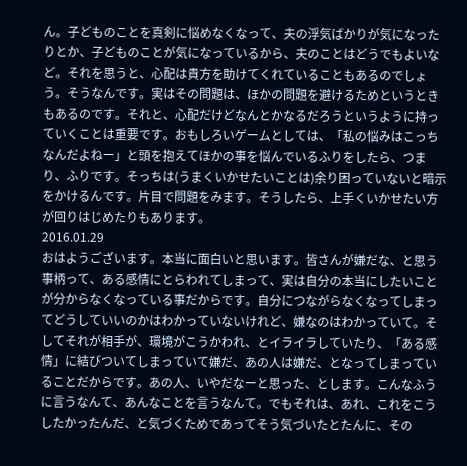ん。子どものことを真剣に悩めなくなって、夫の浮気ばかりが気になったりとか、子どものことが気になっているから、夫のことはどうでもよいなど。それを思うと、心配は貴方を助けてくれていることもあるのでしょう。そうなんです。実はその問題は、ほかの問題を避けるためというときもあるのです。それと、心配だけどなんとかなるだろうというように持っていくことは重要です。おもしろいゲームとしては、「私の悩みはこっちなんだよねー」と頭を抱えてほかの事を悩んでいるふりをしたら、つまり、ふりです。そっちは(うまくいかせたいことは)余り困っていないと暗示をかけるんです。片目で問題をみます。そうしたら、上手くいかせたい方が回りはじめたりもあります。
2016.01.29
おはようございます。本当に面白いと思います。皆さんが嫌だな、と思う事柄って、ある感情にとらわれてしまって、実は自分の本当にしたいことが分からなくなっている事だからです。自分につながらなくなってしまってどうしていいのかはわかっていないけれど、嫌なのはわかっていて。そしてそれが相手が、環境がこうかわれ、とイライラしていたり、「ある感情」に結びついてしまっていて嫌だ、あの人は嫌だ、となってしまっていることだからです。あの人、いやだなーと思った、とします。こんなふうに言うなんて、あんなことを言うなんて。でもそれは、あれ、これをこうしたかったんだ、と気づくためであってそう気づいたとたんに、その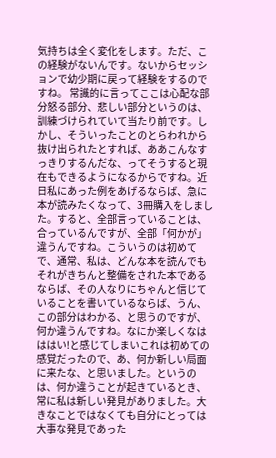気持ちは全く変化をします。ただ、この経験がないんです。ないからセッションで幼少期に戻って経験をするのですね。 常識的に言ってここは心配な部分怒る部分、悲しい部分というのは、訓練づけられていて当たり前です。しかし、そういったことのとらわれから抜け出られたとすれば、ああこんなすっきりするんだな、ってそうすると現在もできるようになるからですね。近日私にあった例をあげるならば、急に本が読みたくなって、3冊購入をしました。すると、全部言っていることは、合っているんですが、全部「何かが」違うんですね。こういうのは初めてで、通常、私は、どんな本を読んでもそれがきちんと整備をされた本であるならば、その人なりにちゃんと信じていることを書いているならば、うん、この部分はわかる、と思うのですが、何か違うんですね。なにか楽しくなはははい!と感じてしまいこれは初めての感覚だったので、あ、何か新しい局面に来たな、と思いました。というのは、何か違うことが起きているとき、常に私は新しい発見がありました。大きなことではなくても自分にとっては大事な発見であった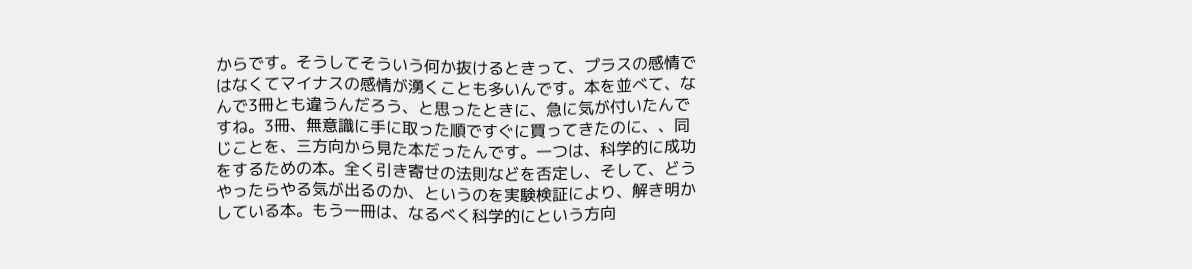からです。そうしてそういう何か抜けるときって、プラスの感情ではなくてマイナスの感情が湧くことも多いんです。本を並べて、なんで3冊とも違うんだろう、と思ったときに、急に気が付いたんですね。3冊、無意識に手に取った順ですぐに買ってきたのに、、同じことを、三方向から見た本だったんです。一つは、科学的に成功をするための本。全く引き寄せの法則などを否定し、そして、どうやったらやる気が出るのか、というのを実験検証により、解き明かしている本。もう一冊は、なるべく科学的にという方向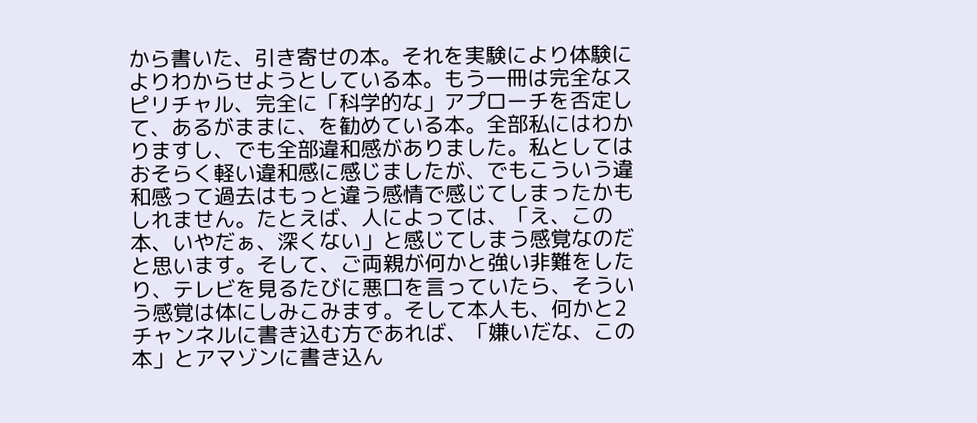から書いた、引き寄せの本。それを実験により体験によりわからせようとしている本。もう一冊は完全なスピリチャル、完全に「科学的な」アプローチを否定して、あるがままに、を勧めている本。全部私にはわかりますし、でも全部違和感がありました。私としてはおそらく軽い違和感に感じましたが、でもこういう違和感って過去はもっと違う感情で感じてしまったかもしれません。たとえば、人によっては、「え、この本、いやだぁ、深くない」と感じてしまう感覚なのだと思います。そして、ご両親が何かと強い非難をしたり、テレビを見るたびに悪口を言っていたら、そういう感覚は体にしみこみます。そして本人も、何かと2チャンネルに書き込む方であれば、「嫌いだな、この本」とアマゾンに書き込ん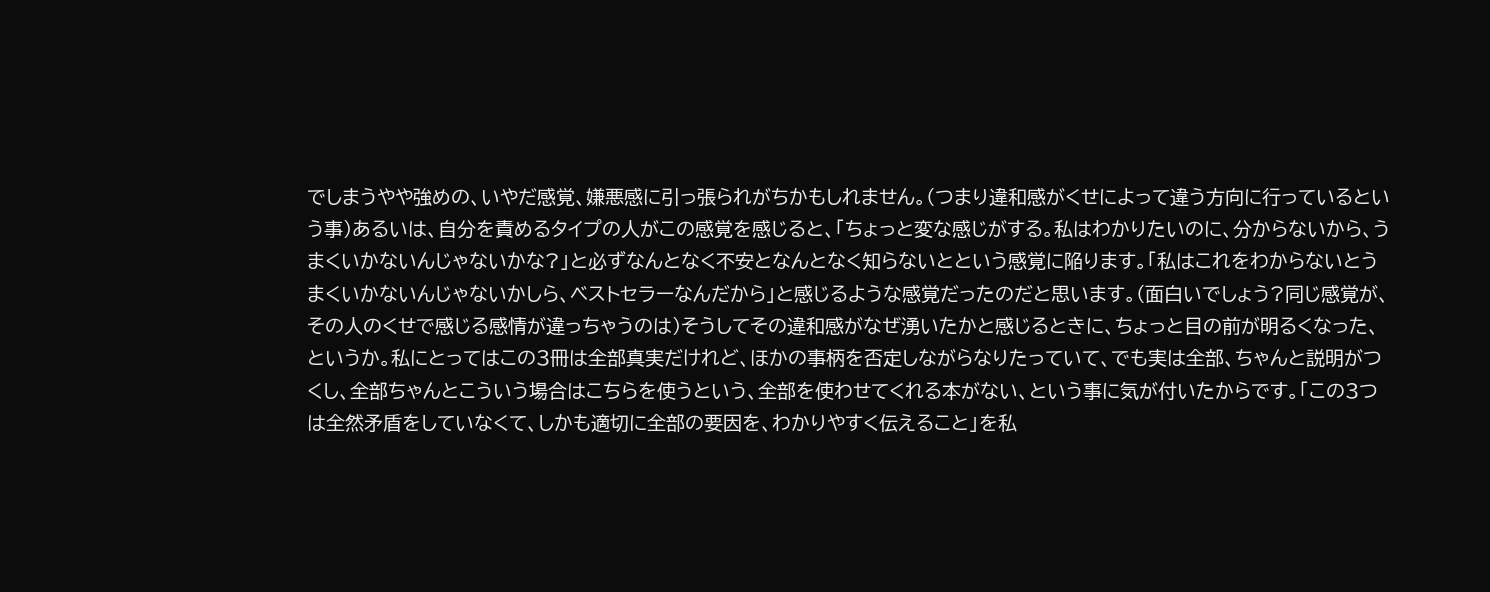でしまうやや強めの、いやだ感覚、嫌悪感に引っ張られがちかもしれません。(つまり違和感がくせによって違う方向に行っているという事)あるいは、自分を責めるタイプの人がこの感覚を感じると、「ちょっと変な感じがする。私はわかりたいのに、分からないから、うまくいかないんじゃないかな?」と必ずなんとなく不安となんとなく知らないとという感覚に陥ります。「私はこれをわからないとうまくいかないんじゃないかしら、ベストセラーなんだから」と感じるような感覚だったのだと思います。(面白いでしょう?同じ感覚が、その人のくせで感じる感情が違っちゃうのは)そうしてその違和感がなぜ湧いたかと感じるときに、ちょっと目の前が明るくなった、というか。私にとってはこの3冊は全部真実だけれど、ほかの事柄を否定しながらなりたっていて、でも実は全部、ちゃんと説明がつくし、全部ちゃんとこういう場合はこちらを使うという、全部を使わせてくれる本がない、という事に気が付いたからです。「この3つは全然矛盾をしていなくて、しかも適切に全部の要因を、わかりやすく伝えること」を私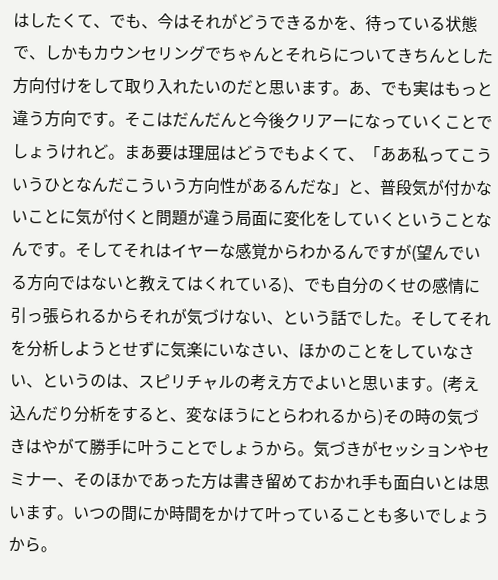はしたくて、でも、今はそれがどうできるかを、待っている状態で、しかもカウンセリングでちゃんとそれらについてきちんとした方向付けをして取り入れたいのだと思います。あ、でも実はもっと違う方向です。そこはだんだんと今後クリアーになっていくことでしょうけれど。まあ要は理屈はどうでもよくて、「ああ私ってこういうひとなんだこういう方向性があるんだな」と、普段気が付かないことに気が付くと問題が違う局面に変化をしていくということなんです。そしてそれはイヤーな感覚からわかるんですが(望んでいる方向ではないと教えてはくれている)、でも自分のくせの感情に引っ張られるからそれが気づけない、という話でした。そしてそれを分析しようとせずに気楽にいなさい、ほかのことをしていなさい、というのは、スピリチャルの考え方でよいと思います。(考え込んだり分析をすると、変なほうにとらわれるから)その時の気づきはやがて勝手に叶うことでしょうから。気づきがセッションやセミナー、そのほかであった方は書き留めておかれ手も面白いとは思います。いつの間にか時間をかけて叶っていることも多いでしょうから。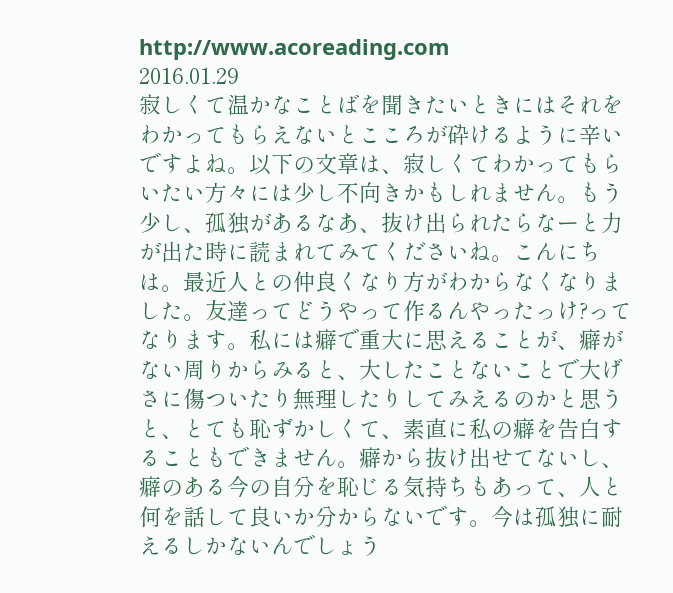http://www.acoreading.com
2016.01.29
寂しくて温かなことばを聞きたいときにはそれをわかってもらえないとこころが砕けるように辛いですよね。以下の文章は、寂しくてわかってもらいたい方々には少し不向きかもしれません。もう少し、孤独があるなあ、抜け出られたらなーと力が出た時に読まれてみてくださいね。こんにちは。最近人との仲良くなり方がわからなくなりました。友達ってどうやって作るんやったっけ?ってなります。私には癖で重大に思えることが、癖がない周りからみると、大したことないことで大げさに傷ついたり無理したりしてみえるのかと思うと、とても恥ずかしくて、素直に私の癖を告白することもできません。癖から抜け出せてないし、癖のある今の自分を恥じる気持ちもあって、人と何を話して良いか分からないです。今は孤独に耐えるしかないんでしょう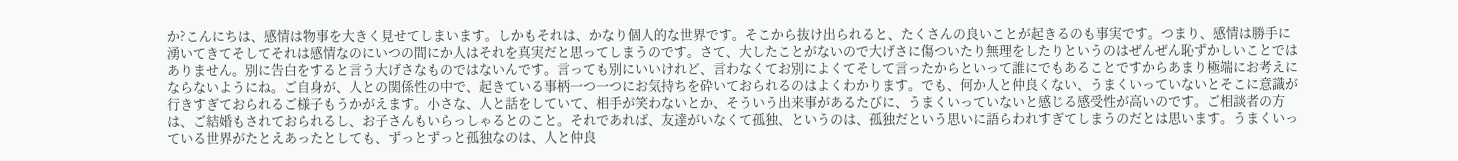か?こんにちは、感情は物事を大きく見せてしまいます。しかもそれは、かなり個人的な世界です。そこから抜け出られると、たくさんの良いことが起きるのも事実です。つまり、感情は勝手に湧いてきてそしてそれは感情なのにいつの間にか人はそれを真実だと思ってしまうのです。さて、大したことがないので大げさに傷ついたり無理をしたりというのはぜんぜん恥ずかしいことではありません。別に告白をすると言う大げさなものではないんです。言っても別にいいけれど、言わなくてお別によくてそして言ったからといって誰にでもあることですからあまり極端にお考えにならないようにね。ご自身が、人との関係性の中で、起きている事柄一つ一つにお気持ちを砕いておられるのはよくわかります。でも、何か人と仲良くない、うまくいっていないとそこに意識が行きすぎておられるご様子もうかがえます。小さな、人と話をしていて、相手が笑わないとか、そういう出来事があるたびに、うまくいっていないと感じる感受性が高いのです。ご相談者の方は、ご結婚もされておられるし、お子さんもいらっしゃるとのこと。それであれば、友達がいなくて孤独、というのは、孤独だという思いに語らわれすぎてしまうのだとは思います。うまくいっている世界がたとえあったとしても、ずっとずっと孤独なのは、人と仲良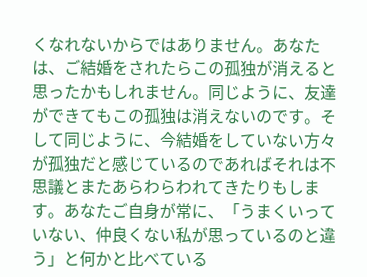くなれないからではありません。あなたは、ご結婚をされたらこの孤独が消えると思ったかもしれません。同じように、友達ができてもこの孤独は消えないのです。そして同じように、今結婚をしていない方々が孤独だと感じているのであればそれは不思議とまたあらわらわれてきたりもします。あなたご自身が常に、「うまくいっていない、仲良くない私が思っているのと違う」と何かと比べている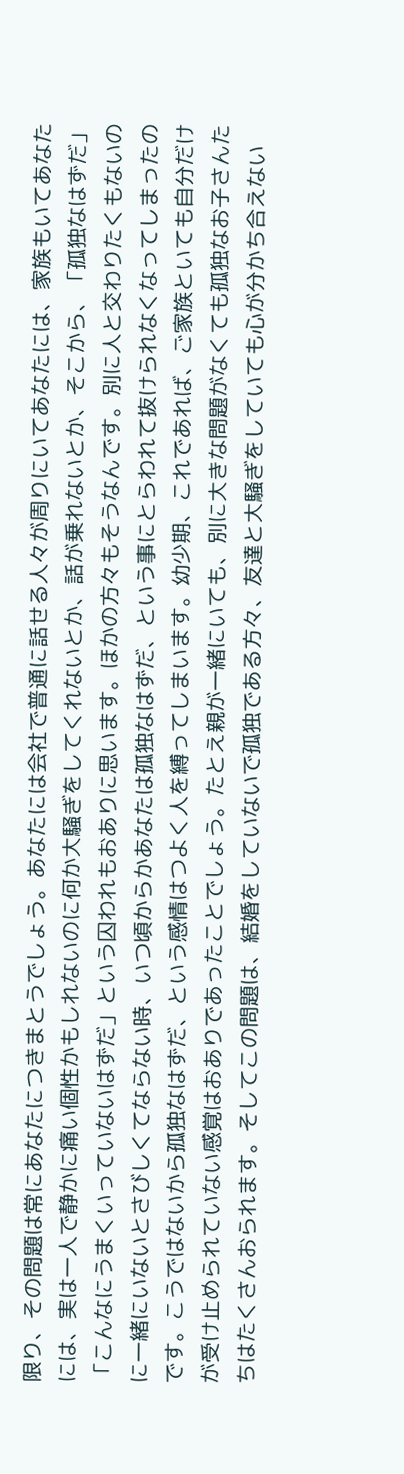限り、その問題は常にあなたにつきまとうでしょう。あなたには会社で普通に話せる人々が周りにいてあなたには、家族もいてあなたには、実は一人で静かに痛い個性かもしれないのに何か大騒ぎをしてくれないとか、話が乗れないとか、そこから、「孤独なはずだ」「こんなにうまくいっていないはずだ」という囚われもおありに思います。ほかの方々もそうなんです。別に人と交わりたくもないのに一緒にいないとさびしくてならない時、いつ頃からかあなたは孤独なはずだ、という事にとらわれて抜けられなくなってしまったのです。こうではないから孤独なはずだ、という感情はつよく人を縛ってしまいます。幼少期、これであれば、ご家族といても自分だけが受け止められていない感覚はおありであったことでしょう。たとえ親が一緒にいても、別に大きな問題がなくても孤独なお子さんたちはたくさんおられます。そしてこの問題は、結婚をしていないで孤独である方々、友達と大騒ぎをしていても心が分かち合えない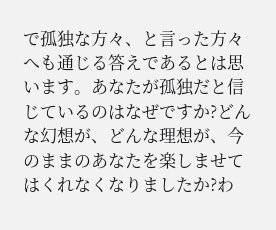で孤独な方々、と言った方々へも通じる答えであるとは思います。あなたが孤独だと信じているのはなぜですか?どんな幻想が、どんな理想が、今のままのあなたを楽しませてはくれなくなりましたか?わ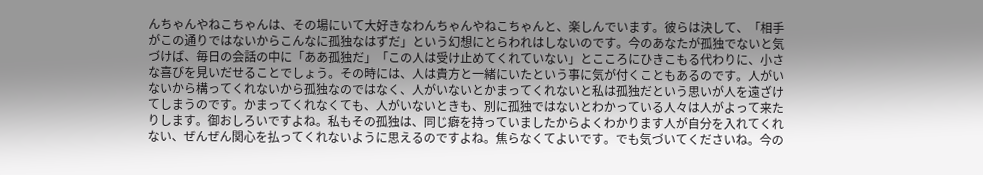んちゃんやねこちゃんは、その場にいて大好きなわんちゃんやねこちゃんと、楽しんでいます。彼らは決して、「相手がこの通りではないからこんなに孤独なはずだ」という幻想にとらわれはしないのです。今のあなたが孤独でないと気づけば、毎日の会話の中に「ああ孤独だ」「この人は受け止めてくれていない」とこころにひきこもる代わりに、小さな喜びを見いだせることでしょう。その時には、人は貴方と一緒にいたという事に気が付くこともあるのです。人がいないから構ってくれないから孤独なのではなく、人がいないとかまってくれないと私は孤独だという思いが人を遠ざけてしまうのです。かまってくれなくても、人がいないときも、別に孤独ではないとわかっている人々は人がよって来たりします。御おしろいですよね。私もその孤独は、同じ癖を持っていましたからよくわかります人が自分を入れてくれない、ぜんぜん関心を払ってくれないように思えるのですよね。焦らなくてよいです。でも気づいてくださいね。今の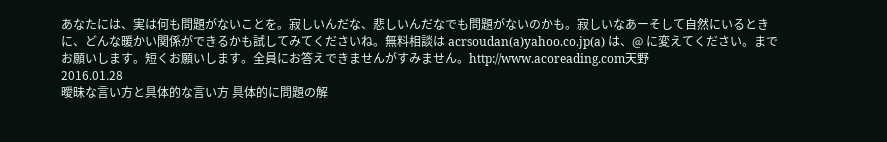あなたには、実は何も問題がないことを。寂しいんだな、悲しいんだなでも問題がないのかも。寂しいなあーそして自然にいるときに、どんな暖かい関係ができるかも試してみてくださいね。無料相談は acrsoudan(a)yahoo.co.jp(a) は、@ に変えてください。まで お願いします。短くお願いします。全員にお答えできませんがすみません。http://www.acoreading.com天野
2016.01.28
曖昧な言い方と具体的な言い方 具体的に問題の解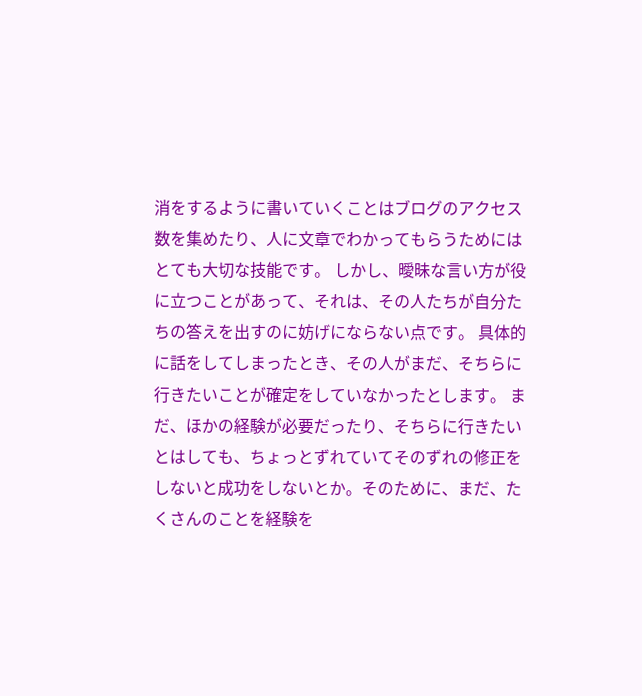消をするように書いていくことはブログのアクセス数を集めたり、人に文章でわかってもらうためにはとても大切な技能です。 しかし、曖昧な言い方が役に立つことがあって、それは、その人たちが自分たちの答えを出すのに妨げにならない点です。 具体的に話をしてしまったとき、その人がまだ、そちらに行きたいことが確定をしていなかったとします。 まだ、ほかの経験が必要だったり、そちらに行きたいとはしても、ちょっとずれていてそのずれの修正をしないと成功をしないとか。そのために、まだ、たくさんのことを経験を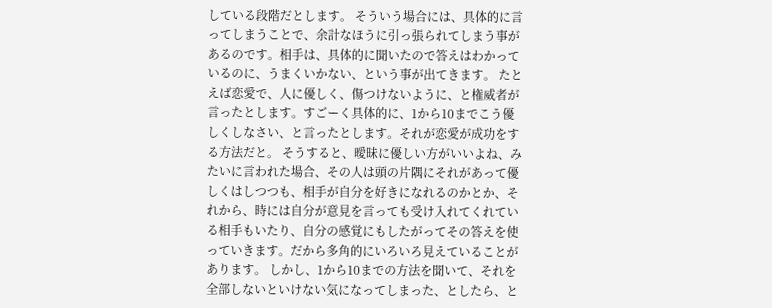している段階だとします。 そういう場合には、具体的に言ってしまうことで、余計なほうに引っ張られてしまう事があるのです。相手は、具体的に聞いたので答えはわかっているのに、うまくいかない、という事が出てきます。 たとえば恋愛で、人に優しく、傷つけないように、と権威者が言ったとします。すごーく具体的に、1から10までこう優しくしなさい、と言ったとします。それが恋愛が成功をする方法だと。 そうすると、曖昧に優しい方がいいよね、みたいに言われた場合、その人は頭の片隅にそれがあって優しくはしつつも、相手が自分を好きになれるのかとか、それから、時には自分が意見を言っても受け入れてくれている相手もいたり、自分の感覚にもしたがってその答えを使っていきます。だから多角的にいろいろ見えていることがあります。 しかし、1から10までの方法を聞いて、それを全部しないといけない気になってしまった、としたら、と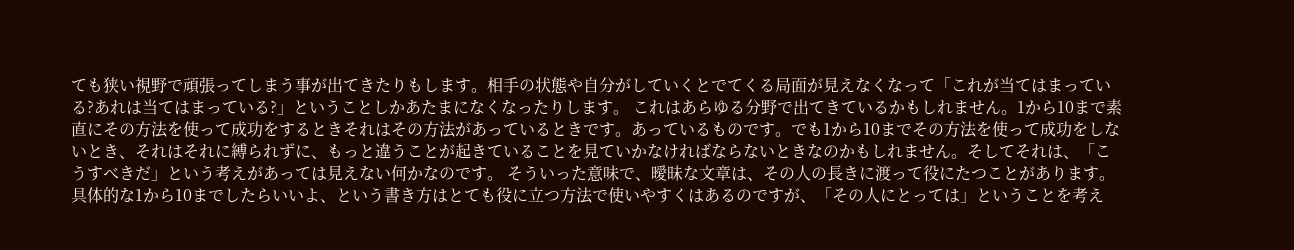ても狭い視野で頑張ってしまう事が出てきたりもします。相手の状態や自分がしていくとでてくる局面が見えなくなって「これが当てはまっている?あれは当てはまっている?」ということしかあたまになくなったりします。 これはあらゆる分野で出てきているかもしれません。1から10まで素直にその方法を使って成功をするときそれはその方法があっているときです。あっているものです。でも1から10までその方法を使って成功をしないとき、それはそれに縛られずに、もっと違うことが起きていることを見ていかなければならないときなのかもしれません。そしてそれは、「こうすべきだ」という考えがあっては見えない何かなのです。 そういった意味で、曖昧な文章は、その人の長きに渡って役にたつことがあります。具体的な1から10までしたらいいよ、という書き方はとても役に立つ方法で使いやすくはあるのですが、「その人にとっては」ということを考え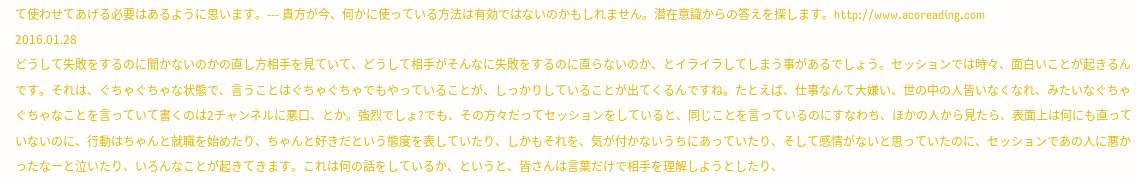て使わせてあげる必要はあるように思います。--- 貴方が今、何かに使っている方法は有効ではないのかもしれません。潜在意識からの答えを探します。http://www.acoreading.com
2016.01.28
どうして失敗をするのに聞かないのかの直し方相手を見ていて、どうして相手がそんなに失敗をするのに直らないのか、とイライラしてしまう事があるでしょう。セッションでは時々、面白いことが起きるんです。それは、ぐちゃぐちゃな状態で、言うことはぐちゃぐちゃでもやっていることが、しっかりしていることが出てくるんですね。たとえば、仕事なんて大嫌い、世の中の人皆いなくなれ、みたいなぐちゃぐちゃなことを言っていて書くのは2チャンネルに悪口、とか。強烈でしょ?でも、その方々だってセッションをしていると、同じことを言っているのにすなわち、ほかの人から見たら、表面上は何にも直っていないのに、行動はちゃんと就職を始めたり、ちゃんと好きだという態度を表していたり、しかもそれを、気が付かないうちにあっていたり、そして感情がないと思っていたのに、セッションであの人に悪かったなーと泣いたり、いろんなことが起きてきます。これは何の話をしているか、というと、皆さんは言葉だけで相手を理解しようとしたり、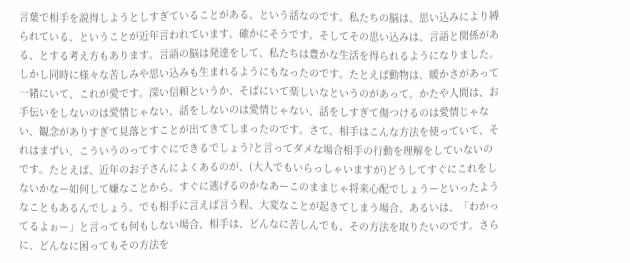言葉で相手を説得しようとしすぎていることがある、という話なのです。私たちの脳は、思い込みにより縛られている、ということが近年言われています。確かにそうです。そしてその思い込みは、言語と関係がある、とする考え方もあります。言語の脳は発達をして、私たちは豊かな生活を得られるようになりました。しかし同時に様々な苦しみや思い込みも生まれるようにもなったのです。たとえば動物は、暖かさがあって一緒にいて、これが愛です。深い信頼というか、そばにいて楽しいなというのがあって。かたや人間は、お手伝いをしないのは愛情じゃない、話をしないのは愛情じゃない、話をしすぎて傷つけるのは愛情じゃない、観念がありすぎて見落とすことが出てきてしまったのです。さて、相手はこんな方法を使っていて、それはまずい、こういうのってすぐにできるでしょう?と言ってダメな場合相手の行動を理解をしていないのです。たとえば、近年のお子さんによくあるのが、(大人でもいらっしゃいますが)どうしてすぐにこれをしないかなー如何して嫌なことから、すぐに逃げるのかなあーこのままじゃ将来心配でしょうーといったようなこともあるんでしょう。でも相手に言えば言う程、大変なことが起きてしまう場合、あるいは、「わかってるよぉー」と言っても何もしない場合、相手は、どんなに苦しんでも、その方法を取りたいのです。さらに、どんなに困ってもその方法を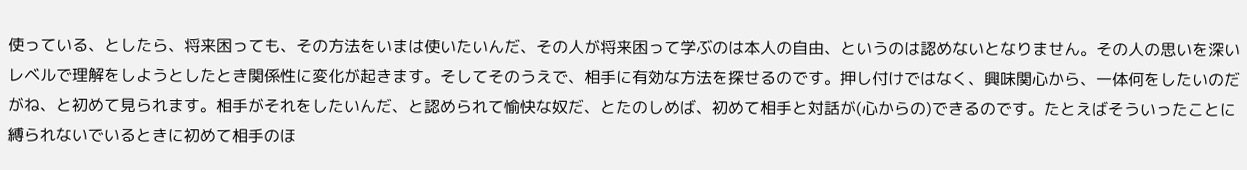使っている、としたら、将来困っても、その方法をいまは使いたいんだ、その人が将来困って学ぶのは本人の自由、というのは認めないとなりません。その人の思いを深いレベルで理解をしようとしたとき関係性に変化が起きます。そしてそのうえで、相手に有効な方法を探せるのです。押し付けではなく、興味関心から、一体何をしたいのだがね、と初めて見られます。相手がそれをしたいんだ、と認められて愉快な奴だ、とたのしめば、初めて相手と対話が(心からの)できるのです。たとえばそういったことに縛られないでいるときに初めて相手のほ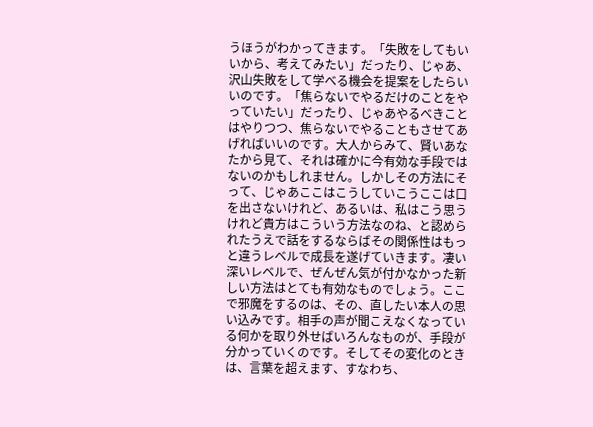うほうがわかってきます。「失敗をしてもいいから、考えてみたい」だったり、じゃあ、沢山失敗をして学べる機会を提案をしたらいいのです。「焦らないでやるだけのことをやっていたい」だったり、じゃあやるべきことはやりつつ、焦らないでやることもさせてあげればいいのです。大人からみて、賢いあなたから見て、それは確かに今有効な手段ではないのかもしれません。しかしその方法にそって、じゃあここはこうしていこうここは口を出さないけれど、あるいは、私はこう思うけれど貴方はこういう方法なのね、と認められたうえで話をするならばその関係性はもっと違うレベルで成長を遂げていきます。凄い深いレベルで、ぜんぜん気が付かなかった新しい方法はとても有効なものでしょう。ここで邪魔をするのは、その、直したい本人の思い込みです。相手の声が聞こえなくなっている何かを取り外せばいろんなものが、手段が分かっていくのです。そしてその変化のときは、言葉を超えます、すなわち、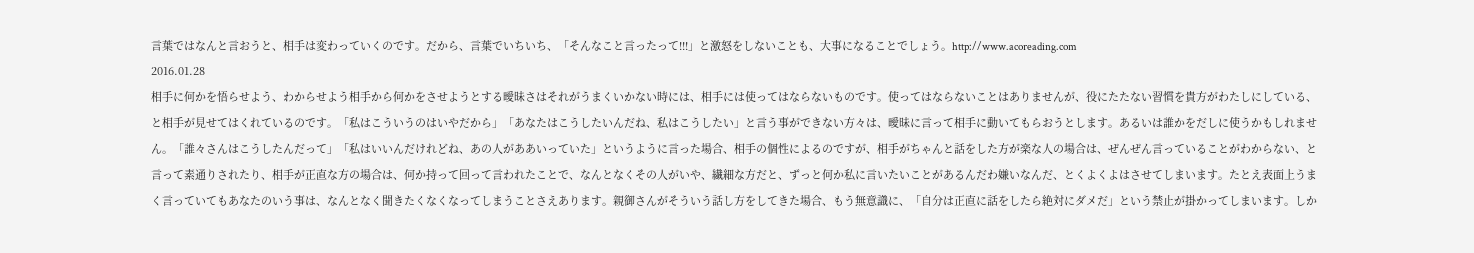言葉ではなんと言おうと、相手は変わっていくのです。だから、言葉でいちいち、「そんなこと言ったって!!!」と激怒をしないことも、大事になることでしょう。http://www.acoreading.com
2016.01.28
相手に何かを悟らせよう、わからせよう相手から何かをさせようとする曖昧さはそれがうまくいかない時には、相手には使ってはならないものです。使ってはならないことはありませんが、役にたたない習慣を貴方がわたしにしている、と相手が見せてはくれているのです。「私はこういうのはいやだから」「あなたはこうしたいんだね、私はこうしたい」と言う事ができない方々は、曖昧に言って相手に動いてもらおうとします。あるいは誰かをだしに使うかもしれません。「誰々さんはこうしたんだって」「私はいいんだけれどね、あの人がああいっていた」というように言った場合、相手の個性によるのですが、相手がちゃんと話をした方が楽な人の場合は、ぜんぜん言っていることがわからない、と言って素通りされたり、相手が正直な方の場合は、何か持って回って言われたことで、なんとなくその人がいや、繊細な方だと、ずっと何か私に言いたいことがあるんだわ嫌いなんだ、とくよくよはさせてしまいます。たとえ表面上うまく言っていてもあなたのいう事は、なんとなく聞きたくなくなってしまうことさえあります。親御さんがそういう話し方をしてきた場合、もう無意識に、「自分は正直に話をしたら絶対にダメだ」という禁止が掛かってしまいます。しか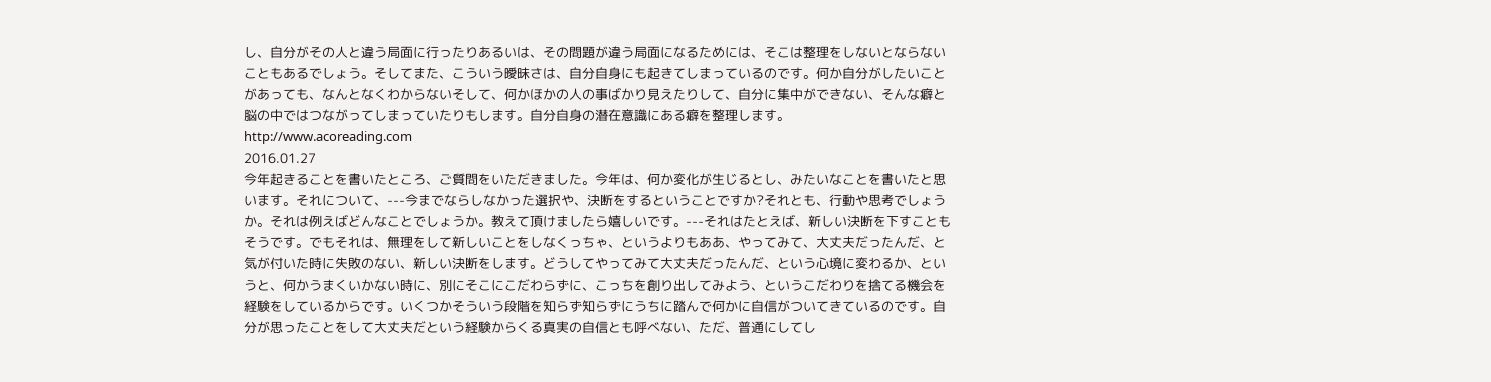し、自分がその人と違う局面に行ったりあるいは、その問題が違う局面になるためには、そこは整理をしないとならないこともあるでしょう。そしてまた、こういう曖昧さは、自分自身にも起きてしまっているのです。何か自分がしたいことがあっても、なんとなくわからないそして、何かほかの人の事ばかり見えたりして、自分に集中ができない、そんな癖と脳の中ではつながってしまっていたりもします。自分自身の潜在意識にある癖を整理します。http://www.acoreading.com
2016.01.27
今年起きることを書いたところ、ご質問をいただきました。今年は、何か変化が生じるとし、みたいなことを書いたと思います。それについて、---今までならしなかった選択や、決断をするということですか?それとも、行動や思考でしょうか。それは例えばどんなことでしょうか。教えて頂けましたら嬉しいです。---それはたとえば、新しい決断を下すこともそうです。でもそれは、無理をして新しいことをしなくっちゃ、というよりもああ、やってみて、大丈夫だったんだ、と気が付いた時に失敗のない、新しい決断をします。どうしてやってみて大丈夫だったんだ、という心境に変わるか、というと、何かうまくいかない時に、別にそこにこだわらずに、こっちを創り出してみよう、というこだわりを捨てる機会を経験をしているからです。いくつかそういう段階を知らず知らずにうちに踏んで何かに自信がついてきているのです。自分が思ったことをして大丈夫だという経験からくる真実の自信とも呼べない、ただ、普通にしてし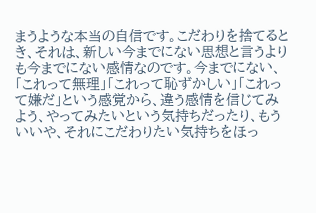まうような本当の自信です。こだわりを捨てるとき、それは、新しい今までにない思想と言うよりも今までにない感情なのです。今までにない、「これって無理」「これって恥ずかしい」「これって嫌だ」という感覚から、違う感情を信じてみよう、やってみたいという気持ちだったり、もういいや、それにこだわりたい気持ちをほっ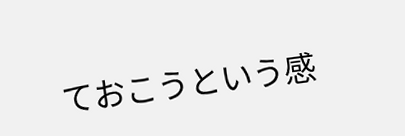ておこうという感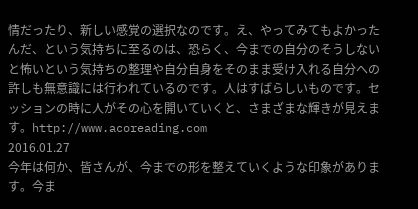情だったり、新しい感覚の選択なのです。え、やってみてもよかったんだ、という気持ちに至るのは、恐らく、今までの自分のそうしないと怖いという気持ちの整理や自分自身をそのまま受け入れる自分への許しも無意識には行われているのです。人はすばらしいものです。セッションの時に人がその心を開いていくと、さまざまな輝きが見えます。http://www.acoreading.com
2016.01.27
今年は何か、皆さんが、今までの形を整えていくような印象があります。今ま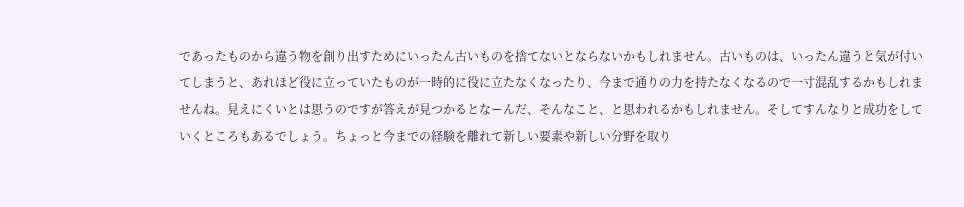であったものから違う物を創り出すためにいったん古いものを捨てないとならないかもしれません。古いものは、いったん違うと気が付いてしまうと、あれほど役に立っていたものが一時的に役に立たなくなったり、今まで通りの力を持たなくなるので一寸混乱するかもしれませんね。見えにくいとは思うのですが答えが見つかるとなーんだ、そんなこと、と思われるかもしれません。そしてすんなりと成功をしていくところもあるでしょう。ちょっと今までの経験を離れて新しい要素や新しい分野を取り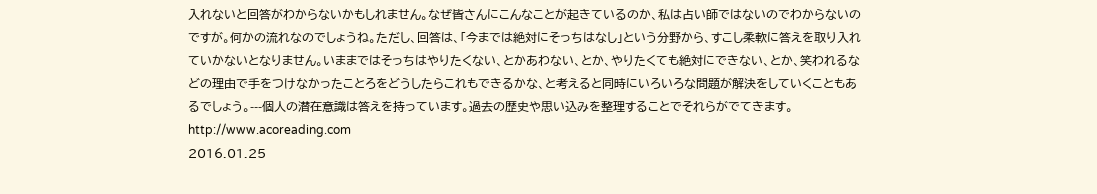入れないと回答がわからないかもしれません。なぜ皆さんにこんなことが起きているのか、私は占い師ではないのでわからないのですが。何かの流れなのでしょうね。ただし、回答は、「今までは絶対にそっちはなし」という分野から、すこし柔軟に答えを取り入れていかないとなりません。いままではそっちはやりたくない、とかあわない、とか、やりたくても絶対にできない、とか、笑われるなどの理由で手をつけなかったことろをどうしたらこれもできるかな、と考えると同時にいろいろな問題が解決をしていくこともあるでしょう。---個人の潜在意識は答えを持っています。過去の歴史や思い込みを整理することでそれらがでてきます。http://www.acoreading.com
2016.01.25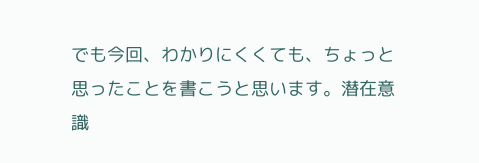でも今回、わかりにくくても、ちょっと思ったことを書こうと思います。潜在意識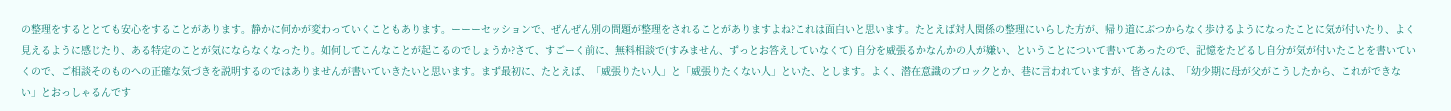の整理をするととても安心をすることがあります。静かに何かが変わっていくこともあります。ーーーセッションで、ぜんぜん別の問題が整理をされることがありますよね?これは面白いと思います。たとえば対人関係の整理にいらした方が、帰り道にぶつからなく歩けるようになったことに気が付いたり、よく見えるように感じたり、ある特定のことが気にならなくなったり。如何してこんなことが起こるのでしょうか?さて、すごーく前に、無料相談で(すみません、ずっとお答えしていなくて) 自分を威張るかなんかの人が嫌い、ということについて書いてあったので、記憶をたどるし自分が気が付いたことを書いていくので、ご相談そのものへの正確な気づきを説明するのではありませんが書いていきたいと思います。まず最初に、たとえば、「威張りたい人」と「威張りたくない人」といた、とします。よく、潜在意識のブロックとか、巷に言われていますが、皆さんは、「幼少期に母が父がこうしたから、これができない」とおっしゃるんです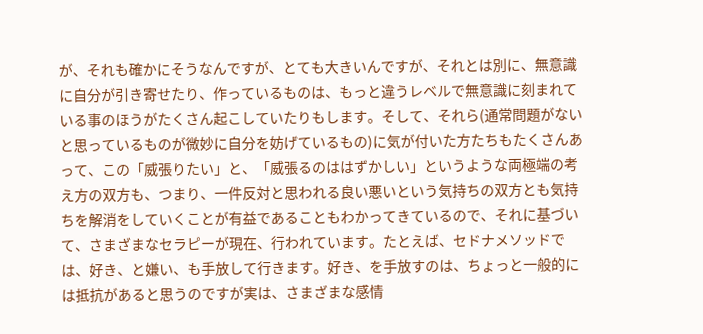が、それも確かにそうなんですが、とても大きいんですが、それとは別に、無意識に自分が引き寄せたり、作っているものは、もっと違うレベルで無意識に刻まれている事のほうがたくさん起こしていたりもします。そして、それら(通常問題がないと思っているものが微妙に自分を妨げているもの)に気が付いた方たちもたくさんあって、この「威張りたい」と、「威張るのははずかしい」というような両極端の考え方の双方も、つまり、一件反対と思われる良い悪いという気持ちの双方とも気持ちを解消をしていくことが有益であることもわかってきているので、それに基づいて、さまざまなセラピーが現在、行われています。たとえば、セドナメソッドでは、好き、と嫌い、も手放して行きます。好き、を手放すのは、ちょっと一般的には抵抗があると思うのですが実は、さまざまな感情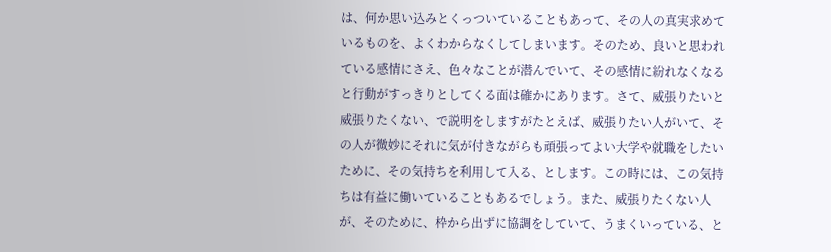は、何か思い込みとくっついていることもあって、その人の真実求めているものを、よくわからなくしてしまいます。そのため、良いと思われている感情にさえ、色々なことが潜んでいて、その感情に紛れなくなると行動がすっきりとしてくる面は確かにあります。さて、威張りたいと威張りたくない、で説明をしますがたとえば、威張りたい人がいて、その人が微妙にそれに気が付きながらも頑張ってよい大学や就職をしたいために、その気持ちを利用して入る、とします。この時には、この気持ちは有益に働いていることもあるでしょう。また、威張りたくない人が、そのために、枠から出ずに協調をしていて、うまくいっている、と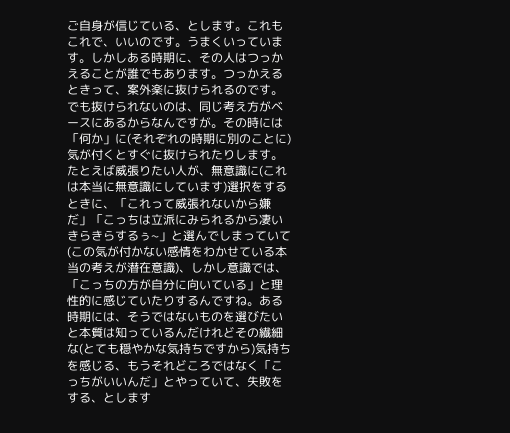ご自身が信じている、とします。これもこれで、いいのです。うまくいっています。しかしある時期に、その人はつっかえることが誰でもあります。つっかえるときって、案外楽に抜けられるのです。でも抜けられないのは、同じ考え方がベースにあるからなんですが。その時には「何か」に(それぞれの時期に別のことに)気が付くとすぐに抜けられたりします。たとえば威張りたい人が、無意識に(これは本当に無意識にしています)選択をするときに、「これって威張れないから嫌だ」「こっちは立派にみられるから凄いきらきらするぅ~」と選んでしまっていて(この気が付かない感情をわかせている本当の考えが潜在意識)、しかし意識では、「こっちの方が自分に向いている」と理性的に感じていたりするんですね。ある時期には、そうではないものを選びたいと本質は知っているんだけれどその繊細な(とても穏やかな気持ちですから)気持ちを感じる、もうそれどころではなく「こっちがいいんだ」とやっていて、失敗をする、とします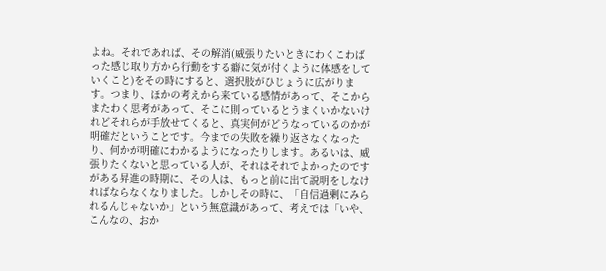よね。それであれば、その解消(威張りたいときにわくこわばった感じ取り方から行動をする癖に気が付くように体感をしていくこと)をその時にすると、選択肢がひじょうに広がります。つまり、ほかの考えから来ている感情があって、そこからまたわく思考があって、そこに則っているとうまくいかないけれどそれらが手放せてくると、真実何がどうなっているのかが明確だということです。今までの失敗を繰り返さなくなったり、何かが明確にわかるようになったりします。あるいは、威張りたくないと思っている人が、それはそれでよかったのですがある昇進の時期に、その人は、もっと前に出て説明をしなければならなくなりました。しかしその時に、「自信過剰にみられるんじゃないか」という無意識があって、考えでは「いや、こんなの、おか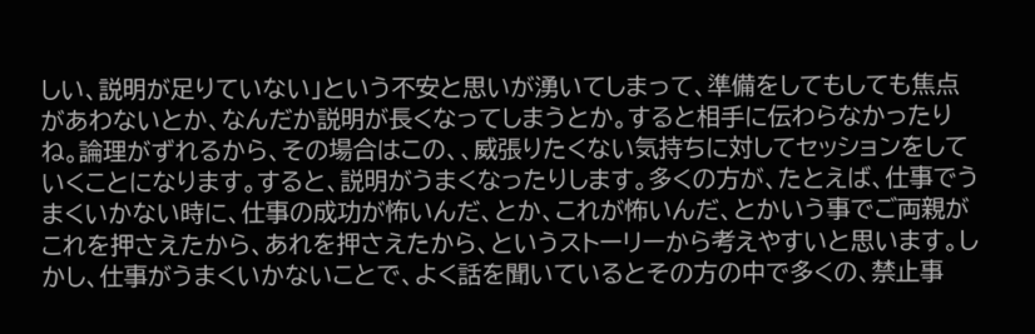しい、説明が足りていない」という不安と思いが湧いてしまって、準備をしてもしても焦点があわないとか、なんだか説明が長くなってしまうとか。すると相手に伝わらなかったりね。論理がずれるから、その場合はこの、、威張りたくない気持ちに対してセッションをしていくことになります。すると、説明がうまくなったりします。多くの方が、たとえば、仕事でうまくいかない時に、仕事の成功が怖いんだ、とか、これが怖いんだ、とかいう事でご両親がこれを押さえたから、あれを押さえたから、というストーリーから考えやすいと思います。しかし、仕事がうまくいかないことで、よく話を聞いているとその方の中で多くの、禁止事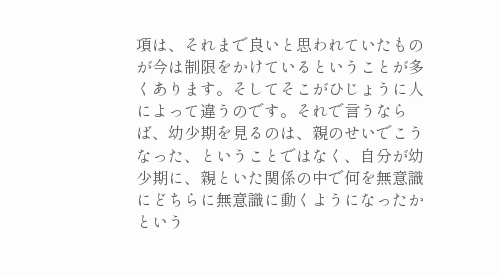項は、それまで良いと思われていたものが今は制限をかけているということが多くあります。そしてそこがひじょうに人によって違うのです。それで言うならば、幼少期を見るのは、親のせいでこうなった、ということではなく、自分が幼少期に、親といた関係の中で何を無意識にどちらに無意識に動くようになったかという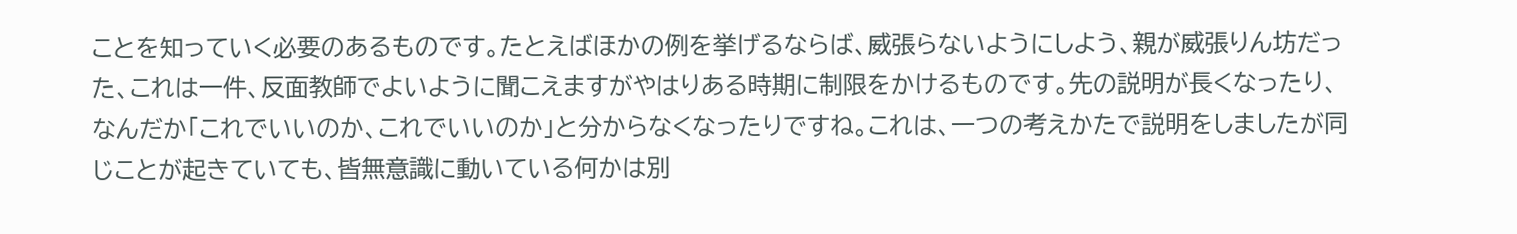ことを知っていく必要のあるものです。たとえばほかの例を挙げるならば、威張らないようにしよう、親が威張りん坊だった、これは一件、反面教師でよいように聞こえますがやはりある時期に制限をかけるものです。先の説明が長くなったり、なんだか「これでいいのか、これでいいのか」と分からなくなったりですね。これは、一つの考えかたで説明をしましたが同じことが起きていても、皆無意識に動いている何かは別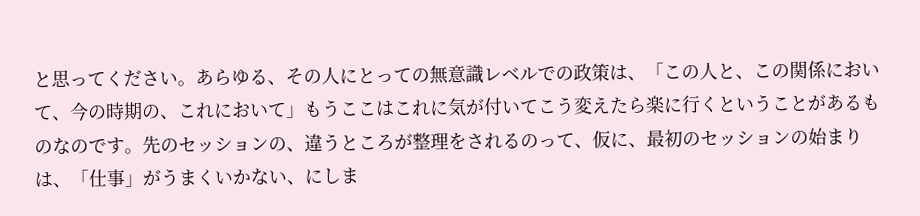と思ってください。あらゆる、その人にとっての無意識レベルでの政策は、「この人と、この関係において、今の時期の、これにおいて」もうここはこれに気が付いてこう変えたら楽に行くということがあるものなのです。先のセッションの、違うところが整理をされるのって、仮に、最初のセッションの始まりは、「仕事」がうまくいかない、にしま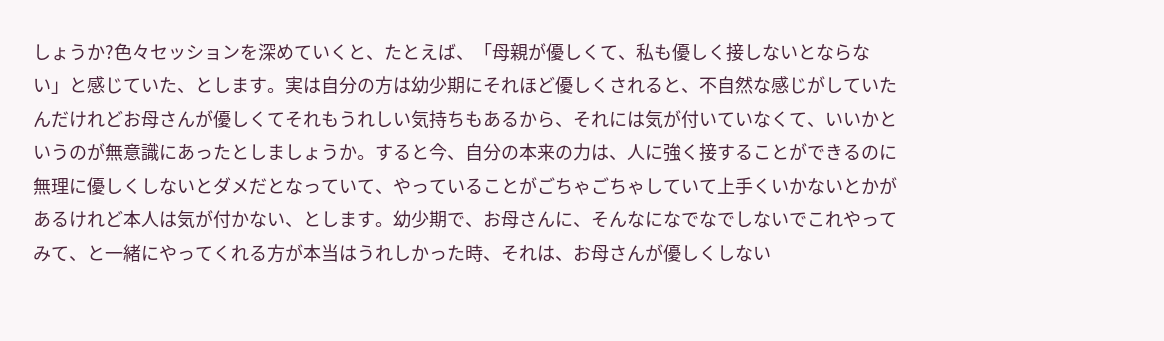しょうか?色々セッションを深めていくと、たとえば、「母親が優しくて、私も優しく接しないとならない」と感じていた、とします。実は自分の方は幼少期にそれほど優しくされると、不自然な感じがしていたんだけれどお母さんが優しくてそれもうれしい気持ちもあるから、それには気が付いていなくて、いいかというのが無意識にあったとしましょうか。すると今、自分の本来の力は、人に強く接することができるのに無理に優しくしないとダメだとなっていて、やっていることがごちゃごちゃしていて上手くいかないとかがあるけれど本人は気が付かない、とします。幼少期で、お母さんに、そんなになでなでしないでこれやってみて、と一緒にやってくれる方が本当はうれしかった時、それは、お母さんが優しくしない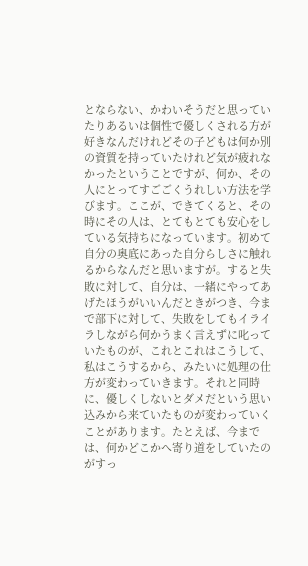とならない、かわいそうだと思っていたりあるいは個性で優しくされる方が好きなんだけれどその子どもは何か別の資質を持っていたけれど気が疲れなかったということですが、何か、その人にとってすごごくうれしい方法を学びます。ここが、できてくると、その時にその人は、とてもとても安心をしている気持ちになっています。初めて自分の奥底にあった自分らしさに触れるからなんだと思いますが。すると失敗に対して、自分は、一緒にやってあげたほうがいいんだときがつき、今まで部下に対して、失敗をしてもイライラしながら何かうまく言えずに叱っていたものが、これとこれはこうして、私はこうするから、みたいに処理の仕方が変わっていきます。それと同時に、優しくしないとダメだという思い込みから来ていたものが変わっていくことがあります。たとえば、今までは、何かどこかへ寄り道をしていたのがすっ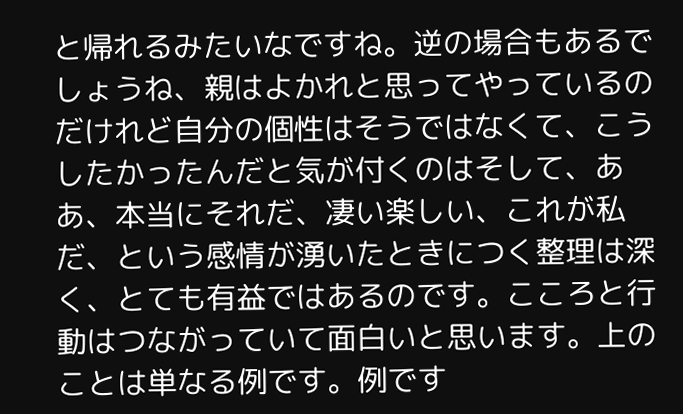と帰れるみたいなですね。逆の場合もあるでしょうね、親はよかれと思ってやっているのだけれど自分の個性はそうではなくて、こうしたかったんだと気が付くのはそして、ああ、本当にそれだ、凄い楽しい、これが私だ、という感情が湧いたときにつく整理は深く、とても有益ではあるのです。こころと行動はつながっていて面白いと思います。上のことは単なる例です。例です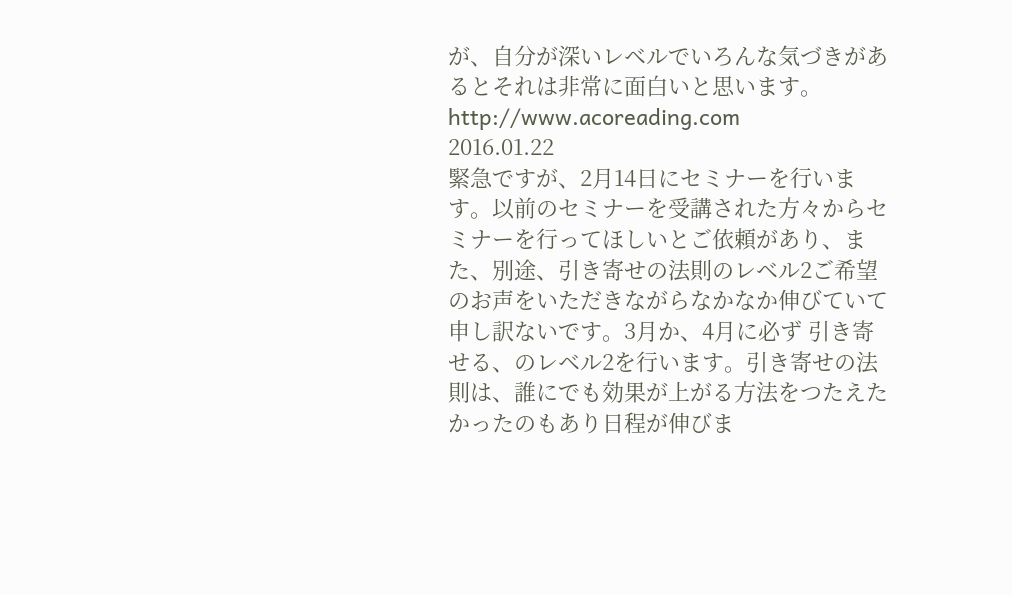が、自分が深いレベルでいろんな気づきがあるとそれは非常に面白いと思います。http://www.acoreading.com
2016.01.22
緊急ですが、2月14日にセミナーを行います。以前のセミナーを受講された方々からセミナーを行ってほしいとご依頼があり、また、別途、引き寄せの法則のレベル2ご希望のお声をいただきながらなかなか伸びていて申し訳ないです。3月か、4月に必ず 引き寄せる、のレベル2を行います。引き寄せの法則は、誰にでも効果が上がる方法をつたえたかったのもあり日程が伸びま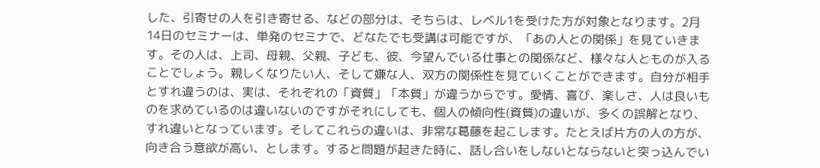した、引寄せの人を引き寄せる、などの部分は、そちらは、レベル1を受けた方が対象となります。2月14日のセミナーは、単発のセミナで、どなたでも受講は可能ですが、「あの人との関係」を見ていきます。その人は、上司、母親、父親、子ども、彼、今望んでいる仕事との関係など、様々な人とものが入ることでしょう。親しくなりたい人、そして嫌な人、双方の関係性を見ていくことができます。自分が相手とすれ違うのは、実は、それぞれの「資質」「本質」が違うからです。愛情、喜び、楽しさ、人は良いものを求めているのは違いないのですがそれにしても、個人の傾向性(資質)の違いが、多くの誤解となり、すれ違いとなっています。そしてこれらの違いは、非常な葛藤を起こします。たとえば片方の人の方が、向き合う意欲が高い、とします。すると問題が起きた時に、話し合いをしないとならないと突っ込んでい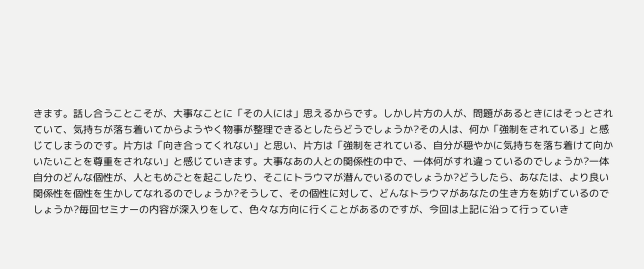きます。話し合うことこそが、大事なことに「その人には」思えるからです。しかし片方の人が、問題があるときにはそっとされていて、気持ちが落ち着いてからようやく物事が整理できるとしたらどうでしょうか?その人は、何か「強制をされている」と感じてしまうのです。片方は「向き合ってくれない」と思い、片方は「強制をされている、自分が穏やかに気持ちを落ち着けて向かいたいことを尊重をされない」と感じていきます。大事なあの人との関係性の中で、一体何がすれ違っているのでしょうか?一体自分のどんな個性が、人ともめごとを起こしたり、そこにトラウマが潜んでいるのでしょうか?どうしたら、あなたは、より良い関係性を個性を生かしてなれるのでしょうか?そうして、その個性に対して、どんなトラウマがあなたの生き方を妨げているのでしょうか?毎回セミナーの内容が深入りをして、色々な方向に行くことがあるのですが、今回は上記に沿って行っていき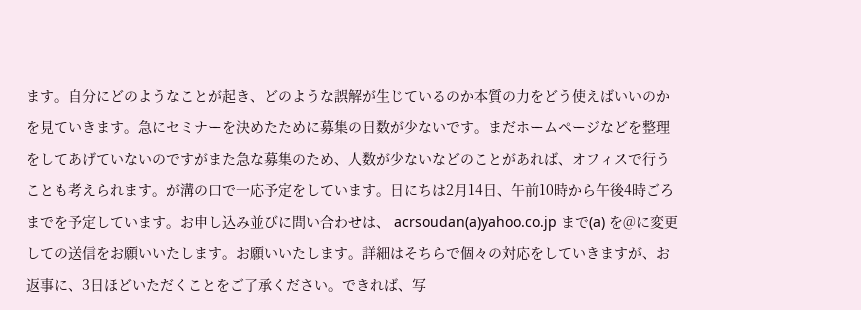ます。自分にどのようなことが起き、どのような誤解が生じているのか本質の力をどう使えばいいのかを見ていきます。急にセミナーを決めたために募集の日数が少ないです。まだホームページなどを整理をしてあげていないのですがまた急な募集のため、人数が少ないなどのことがあれば、オフィスで行うことも考えられます。が溝の口で一応予定をしています。日にちは2月14日、午前10時から午後4時ごろまでを予定しています。お申し込み並びに問い合わせは、 acrsoudan(a)yahoo.co.jp まで(a) を@に変更しての送信をお願いいたします。お願いいたします。詳細はそちらで個々の対応をしていきますが、お返事に、3日ほどいただくことをご了承ください。できれば、写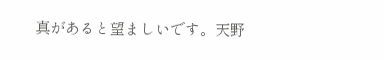真があると望ましいです。天野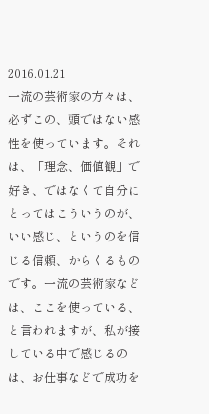2016.01.21
一流の芸術家の方々は、必ずこの、頭ではない感性を使っています。それは、「理念、価値観」で好き、ではなくて自分にとってはこういうのが、いい感じ、というのを信じる信頼、からくるものです。一流の芸術家などは、ここを使っている、と言われますが、私が接している中で感じるのは、お仕事などで成功を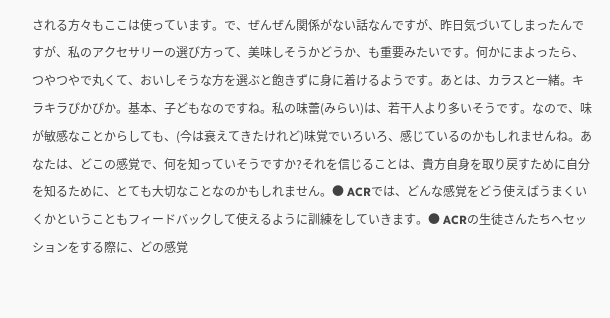される方々もここは使っています。で、ぜんぜん関係がない話なんですが、昨日気づいてしまったんですが、私のアクセサリーの選び方って、美味しそうかどうか、も重要みたいです。何かにまよったら、つやつやで丸くて、おいしそうな方を選ぶと飽きずに身に着けるようです。あとは、カラスと一緒。キラキラぴかぴか。基本、子どもなのですね。私の味蕾(みらい)は、若干人より多いそうです。なので、味が敏感なことからしても、(今は衰えてきたけれど)味覚でいろいろ、感じているのかもしれませんね。あなたは、どこの感覚で、何を知っていそうですか?それを信じることは、貴方自身を取り戻すために自分を知るために、とても大切なことなのかもしれません。● ACRでは、どんな感覚をどう使えばうまくいくかということもフィードバックして使えるように訓練をしていきます。● ACRの生徒さんたちへセッションをする際に、どの感覚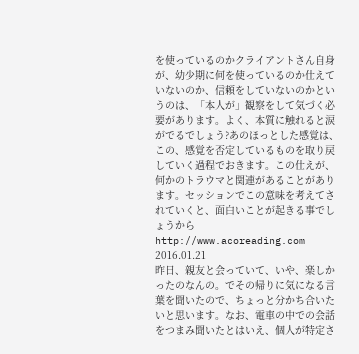を使っているのかクライアントさん自身が、幼少期に何を使っているのか仕えていないのか、信頼をしていないのかというのは、「本人が」観察をして気づく必要があります。よく、本質に触れると涙がでるでしょう?あのほっとした感覚は、この、感覚を否定しているものを取り戻していく過程でおきます。この仕えが、何かのトラウマと関連があることがあります。セッションでこの意味を考えてされていくと、面白いことが起きる事でしょうからhttp://www.acoreading.com
2016.01.21
昨日、親友と会っていて、いや、楽しかったのなんの。でその帰りに気になる言葉を聞いたので、ちょっと分かち合いたいと思います。なお、電車の中での会話をつまみ聞いたとはいえ、個人が特定さ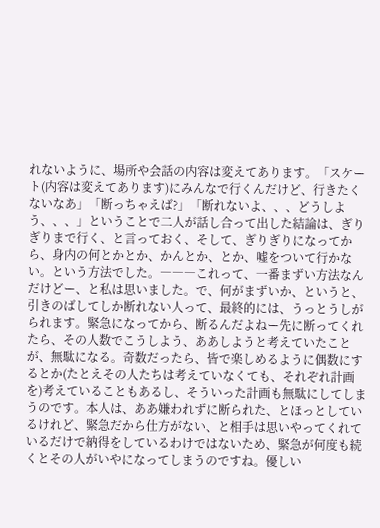れないように、場所や会話の内容は変えてあります。「スケート(内容は変えてあります)にみんなで行くんだけど、行きたくないなあ」「断っちゃえば?」「断れないよ、、、どうしよう、、、」ということで二人が話し合って出した結論は、ぎりぎりまで行く、と言っておく、そして、ぎりぎりになってから、身内の何とかとか、かんとか、とか、嘘をついて行かない。という方法でした。―――これって、一番まずい方法なんだけどー、と私は思いました。で、何がまずいか、というと、引きのばしてしか断れない人って、最終的には、うっとうしがられます。緊急になってから、断るんだよねー先に断ってくれたら、その人数でこうしよう、ああしようと考えていたことが、無駄になる。奇数だったら、皆で楽しめるように偶数にするとか(たとえその人たちは考えていなくても、それぞれ計画を)考えていることもあるし、そういった計画も無駄にしてしまうのです。本人は、ああ嫌われずに断られた、とほっとしているけれど、緊急だから仕方がない、と相手は思いやってくれているだけで納得をしているわけではないため、緊急が何度も続くとその人がいやになってしまうのですね。優しい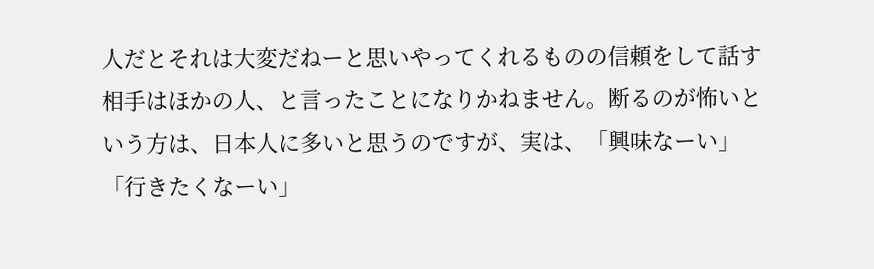人だとそれは大変だねーと思いやってくれるものの信頼をして話す相手はほかの人、と言ったことになりかねません。断るのが怖いという方は、日本人に多いと思うのですが、実は、「興味なーい」「行きたくなーい」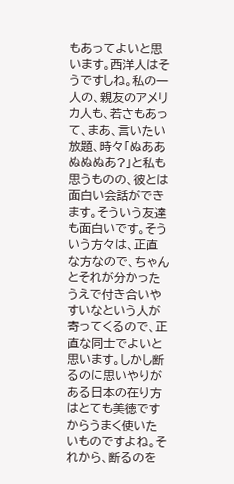もあってよいと思います。西洋人はそうですしね。私の一人の、親友のアメリカ人も、若さもあって、まあ、言いたい放題、時々「ぬああぬぬぬあ?」と私も思うものの、彼とは面白い会話ができます。そういう友達も面白いです。そういう方々は、正直な方なので、ちゃんとそれが分かったうえで付き合いやすいなという人が寄ってくるので、正直な同士でよいと思います。しかし断るのに思いやりがある日本の在り方はとても美徳ですからうまく使いたいものですよね。それから、断るのを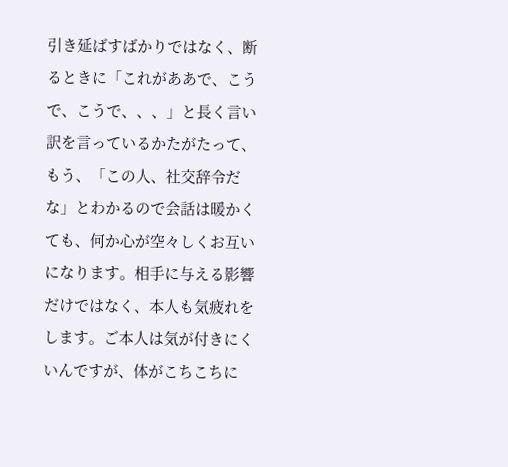引き延ばすばかりではなく、断るときに「これがああで、こうで、こうで、、、」と長く言い訳を言っているかたがたって、もう、「この人、社交辞令だな」とわかるので会話は暖かくても、何か心が空々しくお互いになります。相手に与える影響だけではなく、本人も気疲れをします。ご本人は気が付きにくいんですが、体がこちこちに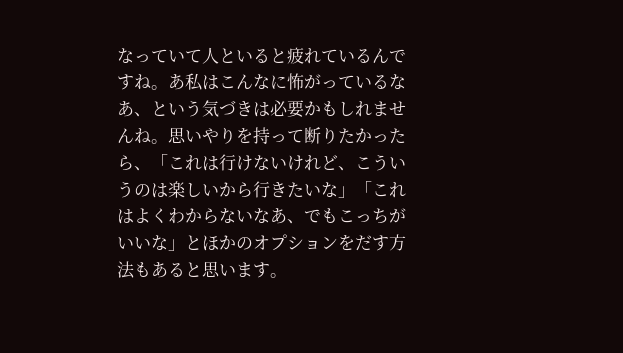なっていて人といると疲れているんですね。あ私はこんなに怖がっているなあ、という気づきは必要かもしれませんね。思いやりを持って断りたかったら、「これは行けないけれど、こういうのは楽しいから行きたいな」「これはよくわからないなあ、でもこっちがいいな」とほかのオプションをだす方法もあると思います。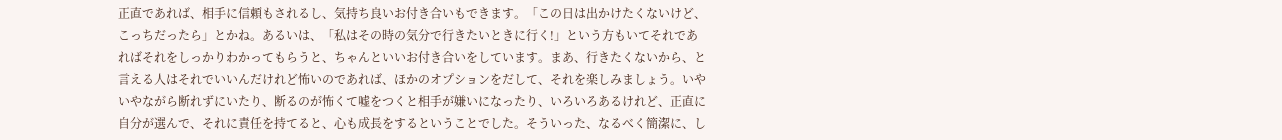正直であれば、相手に信頼もされるし、気持ち良いお付き合いもできます。「この日は出かけたくないけど、こっちだったら」とかね。あるいは、「私はその時の気分で行きたいときに行く!」という方もいてそれであればそれをしっかりわかってもらうと、ちゃんといいお付き合いをしています。まあ、行きたくないから、と言える人はそれでいいんだけれど怖いのであれば、ほかのオプションをだして、それを楽しみましょう。いやいやながら断れずにいたり、断るのが怖くて嘘をつくと相手が嫌いになったり、いろいろあるけれど、正直に自分が選んで、それに責任を持てると、心も成長をするということでした。そういった、なるべく簡潔に、し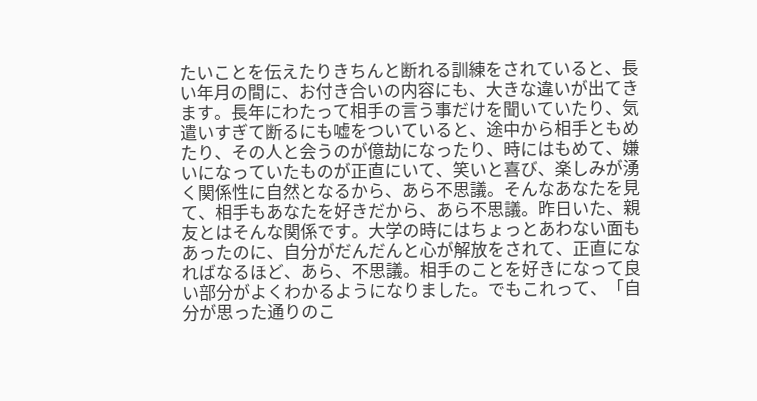たいことを伝えたりきちんと断れる訓練をされていると、長い年月の間に、お付き合いの内容にも、大きな違いが出てきます。長年にわたって相手の言う事だけを聞いていたり、気遣いすぎて断るにも嘘をついていると、途中から相手ともめたり、その人と会うのが億劫になったり、時にはもめて、嫌いになっていたものが正直にいて、笑いと喜び、楽しみが湧く関係性に自然となるから、あら不思議。そんなあなたを見て、相手もあなたを好きだから、あら不思議。昨日いた、親友とはそんな関係です。大学の時にはちょっとあわない面もあったのに、自分がだんだんと心が解放をされて、正直になればなるほど、あら、不思議。相手のことを好きになって良い部分がよくわかるようになりました。でもこれって、「自分が思った通りのこ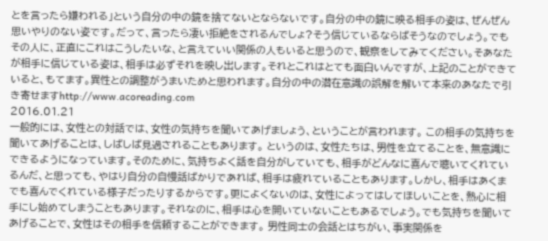とを言ったら嫌われる」という自分の中の鏡を捨てないとならないです。自分の中の鏡に映る相手の姿は、ぜんぜん思いやりのない姿です。だって、言ったら凄い拒絶をされるんでしょ?そう信じているならばそうなのでしょう。でもその人に、正直にこれはこうしたいな、と言えていい関係の人もいると思うので、観察をしてみてください。そあなたが相手に信じている姿は、相手は必ずそれを映し出します。それとこれはとても面白いんですが、上記のことができていると、もてます。異性との調整がうまいためと思われます。自分の中の潜在意識の誤解を解いて本来のあなたで引き寄せますhttp://www.acoreading.com
2016.01.21
一般的には、女性との対話では、女性の気持ちを聞いてあげましょう、ということが言われます。 この相手の気持ちを聞いてあげることは、しばしば見過されることもあります。 というのは、女性たちは、男性を立てることを、無意識にできるようになっています。そのために、気持ちよく話を自分がしていても、相手がどんなに喜んで聴いてくれているんだ、と思っても、やはり自分の自慢話ばかりであれば、相手は疲れていることもあります。しかし、相手はあくまでも喜んでくれている様子だったりするからです。更によくないのは、女性によってはしてほしいことを、熱心に相手にし始めてしまうこともあります。それなのに、相手は心を開いていないこともあるでしょう。でも気持ちを聞いてあげることで、女性はその相手を信頼することができます。 男性同士の会話とはちがい、事実関係を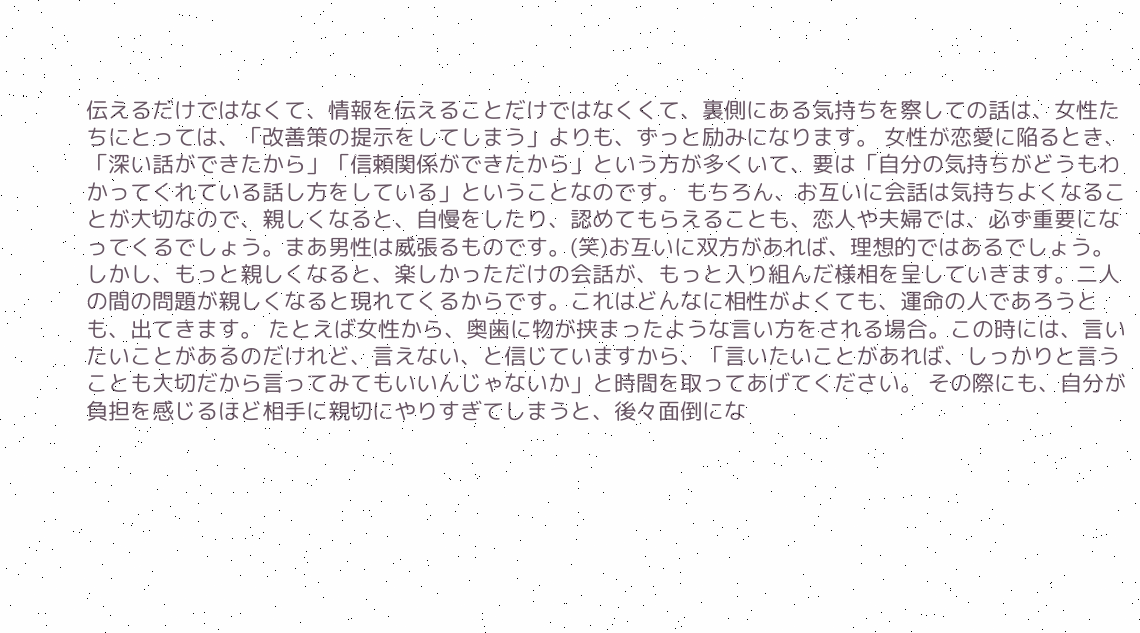伝えるだけではなくて、情報を伝えることだけではなくくて、裏側にある気持ちを察しての話は、女性たちにとっては、「改善策の提示をしてしまう」よりも、ずっと励みになります。 女性が恋愛に陥るとき、「深い話ができたから」「信頼関係ができたから」という方が多くいて、要は「自分の気持ちがどうもわかってくれている話し方をしている」ということなのです。 もちろん、お互いに会話は気持ちよくなることが大切なので、親しくなると、自慢をしたり、認めてもらえることも、恋人や夫婦では、必ず重要になってくるでしょう。まあ男性は威張るものです。(笑)お互いに双方があれば、理想的ではあるでしょう。 しかし、もっと親しくなると、楽しかっただけの会話が、もっと入り組んだ様相を呈していきます。二人の間の問題が親しくなると現れてくるからです。これはどんなに相性がよくても、運命の人であろうとも、出てきます。 たとえば女性から、奥歯に物が挟まったような言い方をされる場合。この時には、言いたいことがあるのだけれど、言えない、と信じていますから、「言いたいことがあれば、しっかりと言うことも大切だから言ってみてもいいんじゃないか」と時間を取ってあげてください。 その際にも、自分が負担を感じるほど相手に親切にやりすぎてしまうと、後々面倒にな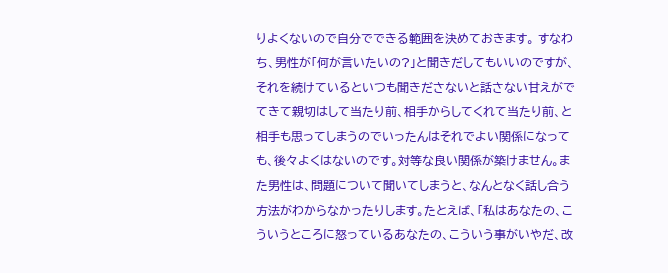りよくないので自分でできる範囲を決めておきます。 すなわち、男性が「何が言いたいの?」と聞きだしてもいいのですが、それを続けているといつも聞きださないと話さない甘えがでてきて親切はして当たり前、相手からしてくれて当たり前、と相手も思ってしまうのでいったんはそれでよい関係になっても、後々よくはないのです。対等な良い関係が築けません。また男性は、問題について聞いてしまうと、なんとなく話し合う方法がわからなかったりします。たとえば、「私はあなたの、こういうところに怒っているあなたの、こういう事がいやだ、改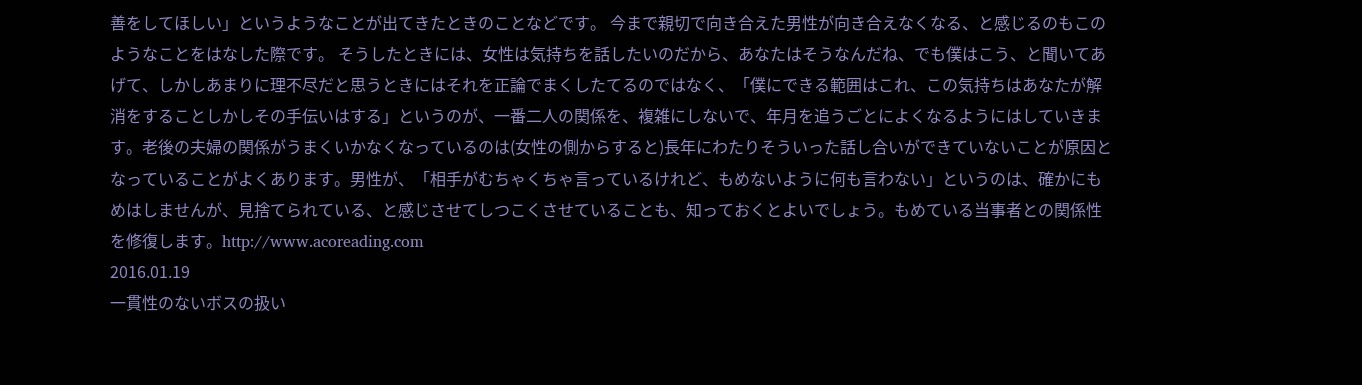善をしてほしい」というようなことが出てきたときのことなどです。 今まで親切で向き合えた男性が向き合えなくなる、と感じるのもこのようなことをはなした際です。 そうしたときには、女性は気持ちを話したいのだから、あなたはそうなんだね、でも僕はこう、と聞いてあげて、しかしあまりに理不尽だと思うときにはそれを正論でまくしたてるのではなく、「僕にできる範囲はこれ、この気持ちはあなたが解消をすることしかしその手伝いはする」というのが、一番二人の関係を、複雑にしないで、年月を追うごとによくなるようにはしていきます。老後の夫婦の関係がうまくいかなくなっているのは(女性の側からすると)長年にわたりそういった話し合いができていないことが原因となっていることがよくあります。男性が、「相手がむちゃくちゃ言っているけれど、もめないように何も言わない」というのは、確かにもめはしませんが、見捨てられている、と感じさせてしつこくさせていることも、知っておくとよいでしょう。もめている当事者との関係性を修復します。http://www.acoreading.com
2016.01.19
一貫性のないボスの扱い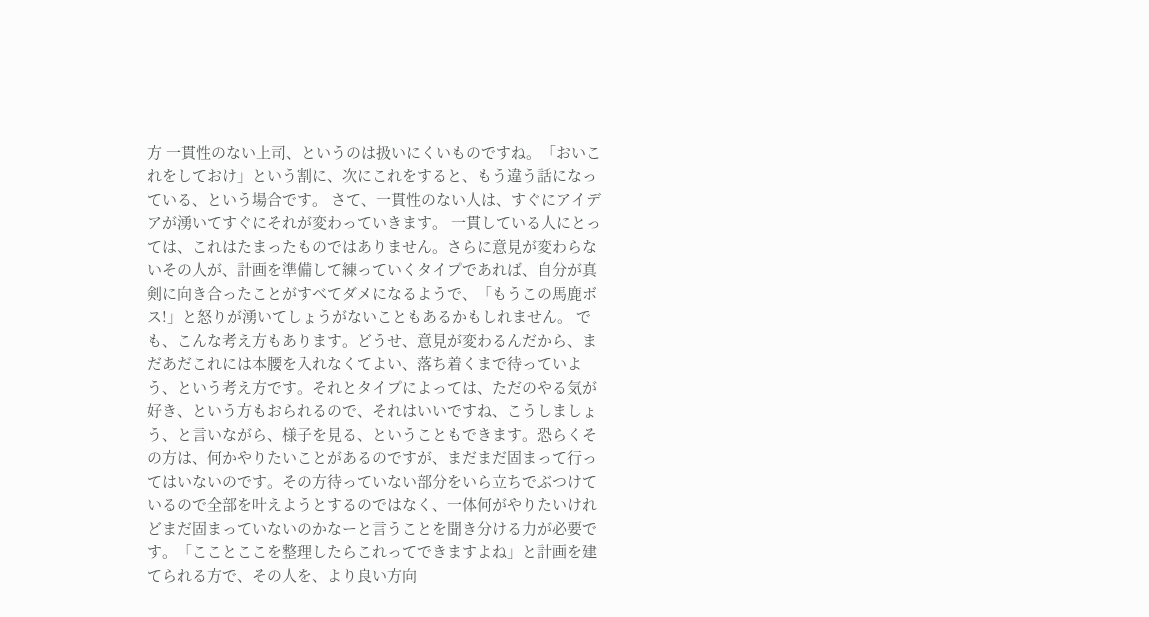方 一貫性のない上司、というのは扱いにくいものですね。「おいこれをしておけ」という割に、次にこれをすると、もう違う話になっている、という場合です。 さて、一貫性のない人は、すぐにアイデアが湧いてすぐにそれが変わっていきます。 一貫している人にとっては、これはたまったものではありません。さらに意見が変わらないその人が、計画を準備して練っていくタイプであれば、自分が真剣に向き合ったことがすべてダメになるようで、「もうこの馬鹿ボス!」と怒りが湧いてしょうがないこともあるかもしれません。 でも、こんな考え方もあります。どうせ、意見が変わるんだから、まだあだこれには本腰を入れなくてよい、落ち着くまで待っていよう、という考え方です。それとタイプによっては、ただのやる気が好き、という方もおられるので、それはいいですね、こうしましょう、と言いながら、様子を見る、ということもできます。恐らくその方は、何かやりたいことがあるのですが、まだまだ固まって行ってはいないのです。その方待っていない部分をいら立ちでぶつけているので全部を叶えようとするのではなく、一体何がやりたいけれどまだ固まっていないのかなーと言うことを聞き分ける力が必要です。「こことここを整理したらこれってできますよね」と計画を建てられる方で、その人を、より良い方向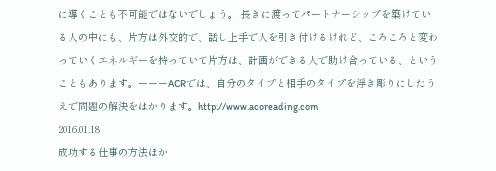に導くことも不可能ではないでしょう。 長きに渡ってパートナーシップを築けている人の中にも、片方は外交的で、話し上手で人を引き付けるけれど、ころころと変わっていくエネルギーを持っていて片方は、計画ができる人で助け合っている、ということもあります。ーーーACRでは、自分のタイプと相手のタイプを浮き彫りにしたうえで問題の解決をはかります。http://www.acoreading.com
2016.01.18
成功する仕事の方法ほか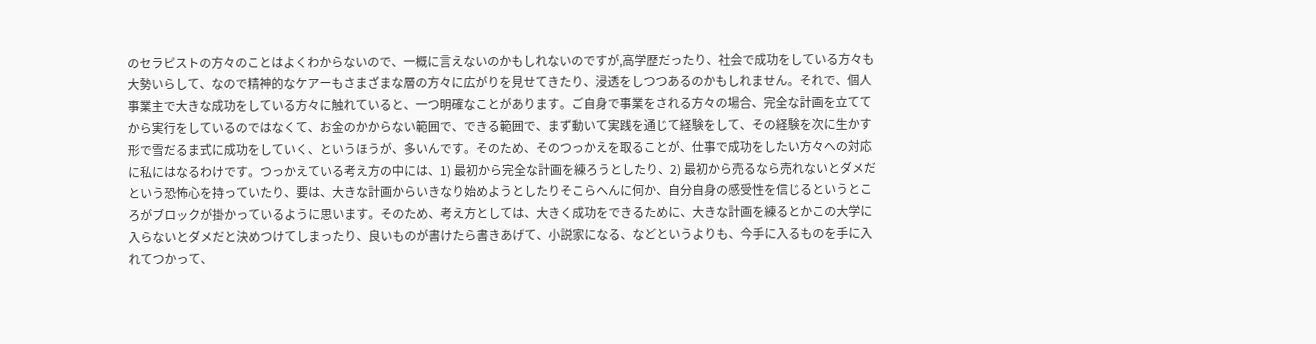のセラピストの方々のことはよくわからないので、一概に言えないのかもしれないのですが,高学歴だったり、社会で成功をしている方々も大勢いらして、なので精神的なケアーもさまざまな層の方々に広がりを見せてきたり、浸透をしつつあるのかもしれません。それで、個人事業主で大きな成功をしている方々に触れていると、一つ明確なことがあります。ご自身で事業をされる方々の場合、完全な計画を立ててから実行をしているのではなくて、お金のかからない範囲で、できる範囲で、まず動いて実践を通じて経験をして、その経験を次に生かす形で雪だるま式に成功をしていく、というほうが、多いんです。そのため、そのつっかえを取ることが、仕事で成功をしたい方々への対応に私にはなるわけです。つっかえている考え方の中には、1) 最初から完全な計画を練ろうとしたり、2) 最初から売るなら売れないとダメだという恐怖心を持っていたり、要は、大きな計画からいきなり始めようとしたりそこらへんに何か、自分自身の感受性を信じるというところがブロックが掛かっているように思います。そのため、考え方としては、大きく成功をできるために、大きな計画を練るとかこの大学に入らないとダメだと決めつけてしまったり、良いものが書けたら書きあげて、小説家になる、などというよりも、今手に入るものを手に入れてつかって、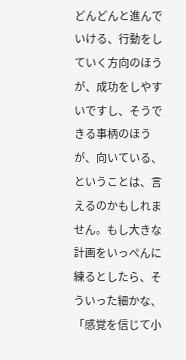どんどんと進んでいける、行動をしていく方向のほうが、成功をしやすいですし、そうできる事柄のほうが、向いている、ということは、言えるのかもしれません。もし大きな計画をいっぺんに練るとしたら、そういった細かな、「感覚を信じて小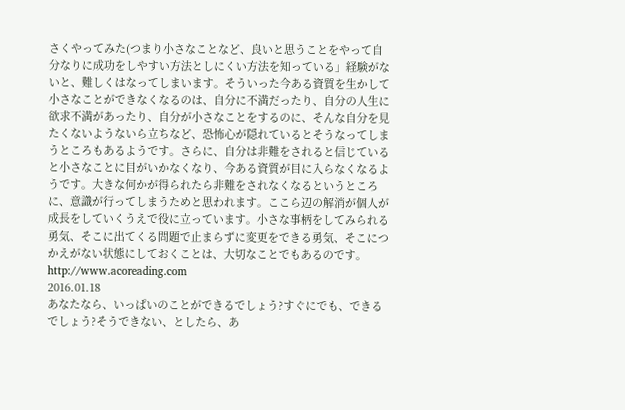さくやってみた(つまり小さなことなど、良いと思うことをやって自分なりに成功をしやすい方法としにくい方法を知っている」経験がないと、難しくはなってしまいます。そういった今ある資質を生かして小さなことができなくなるのは、自分に不満だったり、自分の人生に欲求不満があったり、自分が小さなことをするのに、そんな自分を見たくないようないら立ちなど、恐怖心が隠れているとそうなってしまうところもあるようです。さらに、自分は非難をされると信じていると小さなことに目がいかなくなり、今ある資質が目に入らなくなるようです。大きな何かが得られたら非難をされなくなるというところに、意識が行ってしまうためと思われます。ここら辺の解消が個人が成長をしていくうえで役に立っています。小さな事柄をしてみられる勇気、そこに出てくる問題で止まらずに変更をできる勇気、そこにつかえがない状態にしておくことは、大切なことでもあるのです。http://www.acoreading.com
2016.01.18
あなたなら、いっぱいのことができるでしょう?すぐにでも、できるでしょう?そうできない、としたら、あ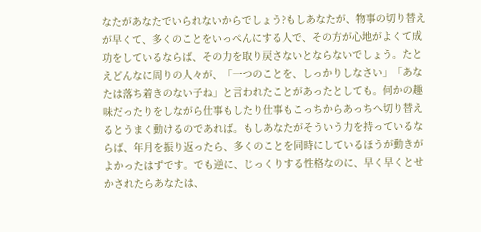なたがあなたでいられないからでしょう?もしあなたが、物事の切り替えが早くて、多くのことをいっぺんにする人で、その方が心地がよくて成功をしているならば、その力を取り戻さないとならないでしょう。たとえどんなに周りの人々が、「一つのことを、しっかりしなさい」「あなたは落ち着きのない子ね」と言われたことがあったとしても。何かの趣味だったりをしながら仕事もしたり仕事もこっちからあっちへ切り替えるとうまく動けるのであれば。もしあなたがそういう力を持っているならば、年月を振り返ったら、多くのことを同時にしているほうが動きがよかったはずです。でも逆に、じっくりする性格なのに、早く早くとせかされたらあなたは、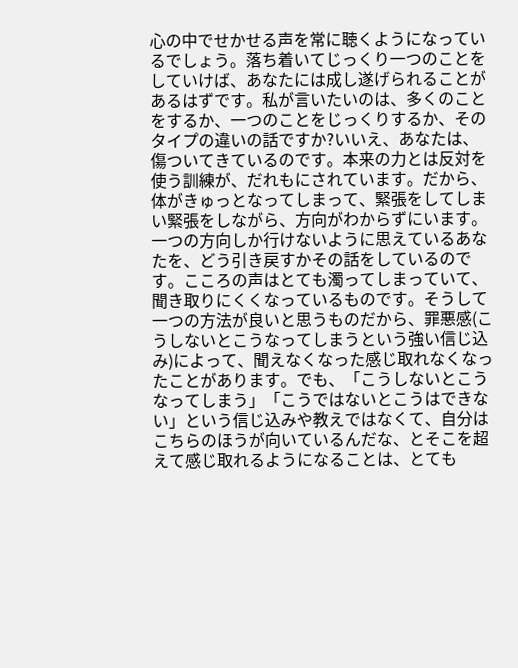心の中でせかせる声を常に聴くようになっているでしょう。落ち着いてじっくり一つのことをしていけば、あなたには成し遂げられることがあるはずです。私が言いたいのは、多くのことをするか、一つのことをじっくりするか、そのタイプの違いの話ですか?いいえ、あなたは、傷ついてきているのです。本来の力とは反対を使う訓練が、だれもにされています。だから、体がきゅっとなってしまって、緊張をしてしまい緊張をしながら、方向がわからずにいます。一つの方向しか行けないように思えているあなたを、どう引き戻すかその話をしているのです。こころの声はとても濁ってしまっていて、聞き取りにくくなっているものです。そうして一つの方法が良いと思うものだから、罪悪感(こうしないとこうなってしまうという強い信じ込み)によって、聞えなくなった感じ取れなくなったことがあります。でも、「こうしないとこうなってしまう」「こうではないとこうはできない」という信じ込みや教えではなくて、自分はこちらのほうが向いているんだな、とそこを超えて感じ取れるようになることは、とても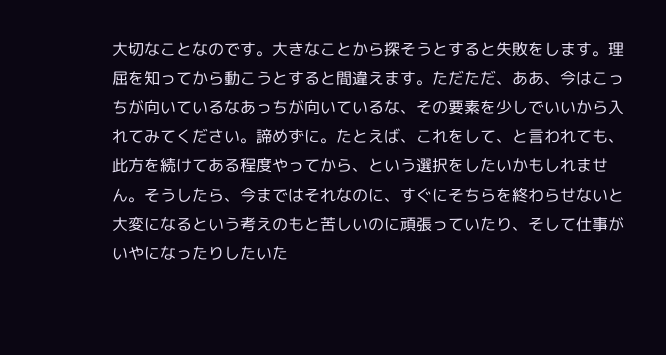大切なことなのです。大きなことから探そうとすると失敗をします。理屈を知ってから動こうとすると間違えます。ただただ、ああ、今はこっちが向いているなあっちが向いているな、その要素を少しでいいから入れてみてください。諦めずに。たとえば、これをして、と言われても、此方を続けてある程度やってから、という選択をしたいかもしれません。そうしたら、今まではそれなのに、すぐにそちらを終わらせないと大変になるという考えのもと苦しいのに頑張っていたり、そして仕事がいやになったりしたいた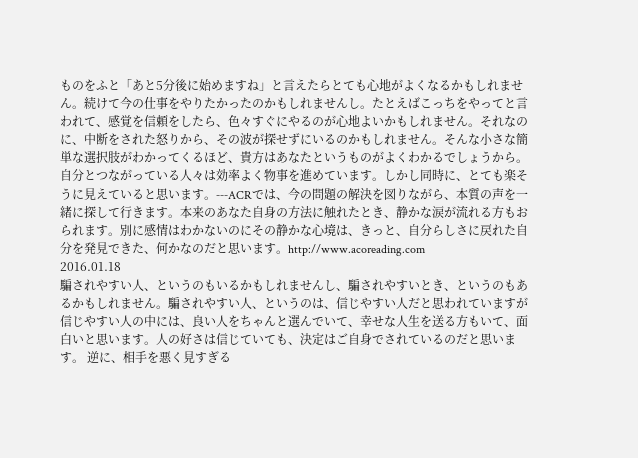ものをふと「あと5分後に始めますね」と言えたらとても心地がよくなるかもしれません。続けて今の仕事をやりたかったのかもしれませんし。たとえばこっちをやってと言われて、感覚を信頼をしたら、色々すぐにやるのが心地よいかもしれません。それなのに、中断をされた怒りから、その波が探せずにいるのかもしれません。そんな小さな簡単な選択肢がわかってくるほど、貴方はあなたというものがよくわかるでしょうから。自分とつながっている人々は効率よく物事を進めています。しかし同時に、とても楽そうに見えていると思います。---ACRでは、今の問題の解決を図りながら、本質の声を一緒に探して行きます。本来のあなた自身の方法に触れたとき、静かな涙が流れる方もおられます。別に感情はわかないのにその静かな心境は、きっと、自分らしさに戻れた自分を発見できた、何かなのだと思います。http://www.acoreading.com
2016.01.18
騙されやすい人、というのもいるかもしれませんし、騙されやすいとき、というのもあるかもしれません。騙されやすい人、というのは、信じやすい人だと思われていますが信じやすい人の中には、良い人をちゃんと選んでいて、幸せな人生を送る方もいて、面白いと思います。人の好さは信じていても、決定はご自身でされているのだと思います。 逆に、相手を悪く見すぎる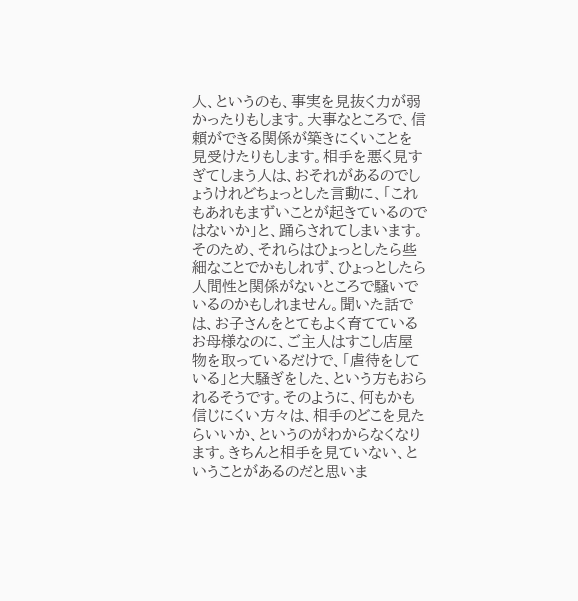人、というのも、事実を見抜く力が弱かったりもします。大事なところで、信頼ができる関係が築きにくいことを見受けたりもします。相手を悪く見すぎてしまう人は、おそれがあるのでしょうけれどちょっとした言動に、「これもあれもまずいことが起きているのではないか」と、踊らされてしまいます。そのため、それらはひょっとしたら些細なことでかもしれず、ひょっとしたら人間性と関係がないところで騒いでいるのかもしれません。聞いた話では、お子さんをとてもよく育てているお母様なのに、ご主人はすこし店屋物を取っているだけで、「虐待をしている」と大騒ぎをした、という方もおられるそうです。そのように、何もかも信じにくい方々は、相手のどこを見たらいいか、というのがわからなくなります。きちんと相手を見ていない、ということがあるのだと思いま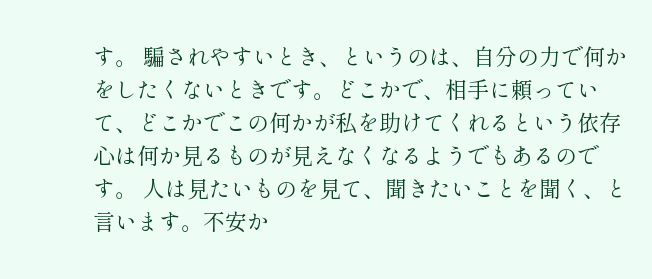す。 騙されやすいとき、というのは、自分の力で何かをしたくないときです。どこかで、相手に頼っていて、どこかでこの何かが私を助けてくれるという依存心は何か見るものが見えなくなるようでもあるのです。 人は見たいものを見て、聞きたいことを聞く、と言います。不安か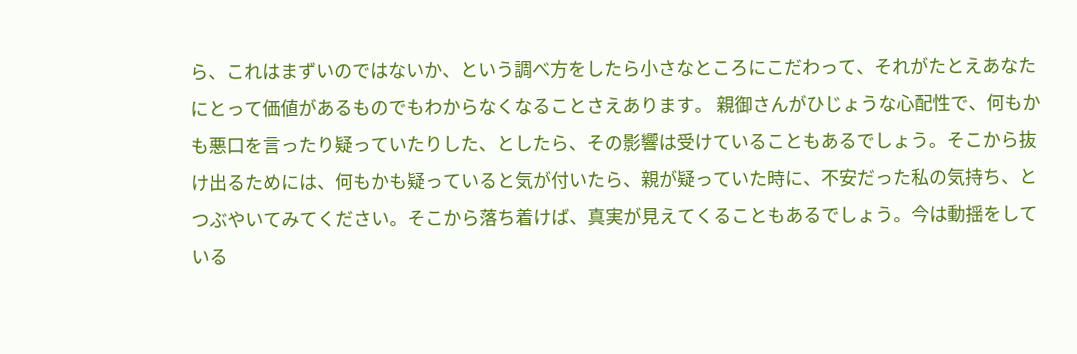ら、これはまずいのではないか、という調べ方をしたら小さなところにこだわって、それがたとえあなたにとって価値があるものでもわからなくなることさえあります。 親御さんがひじょうな心配性で、何もかも悪口を言ったり疑っていたりした、としたら、その影響は受けていることもあるでしょう。そこから抜け出るためには、何もかも疑っていると気が付いたら、親が疑っていた時に、不安だった私の気持ち、とつぶやいてみてください。そこから落ち着けば、真実が見えてくることもあるでしょう。今は動揺をしている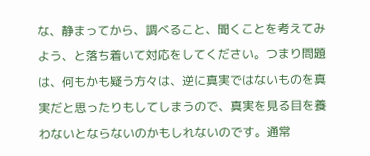な、静まってから、調べること、聞くことを考えてみよう、と落ち着いて対応をしてください。つまり問題は、何もかも疑う方々は、逆に真実ではないものを真実だと思ったりもしてしまうので、真実を見る目を養わないとならないのかもしれないのです。通常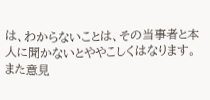は、わからないことは、その当事者と本人に聞かないとややこしくはなります。また意見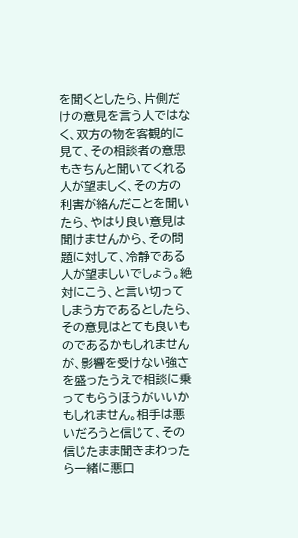を聞くとしたら、片側だけの意見を言う人ではなく、双方の物を客観的に見て、その相談者の意思もきちんと聞いてくれる人が望ましく、その方の利害が絡んだことを聞いたら、やはり良い意見は聞けませんから、その問題に対して、冷静である人が望ましいでしょう。絶対にこう、と言い切ってしまう方であるとしたら、その意見はとても良いものであるかもしれませんが、影響を受けない強さを盛ったうえで相談に乗ってもらうほうがいいかもしれません。相手は悪いだろうと信じて、その信じたまま聞きまわったら一緒に悪口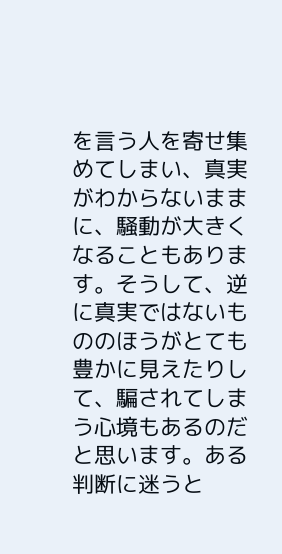を言う人を寄せ集めてしまい、真実がわからないままに、騒動が大きくなることもあります。そうして、逆に真実ではないもののほうがとても豊かに見えたりして、騙されてしまう心境もあるのだと思います。ある判断に迷うと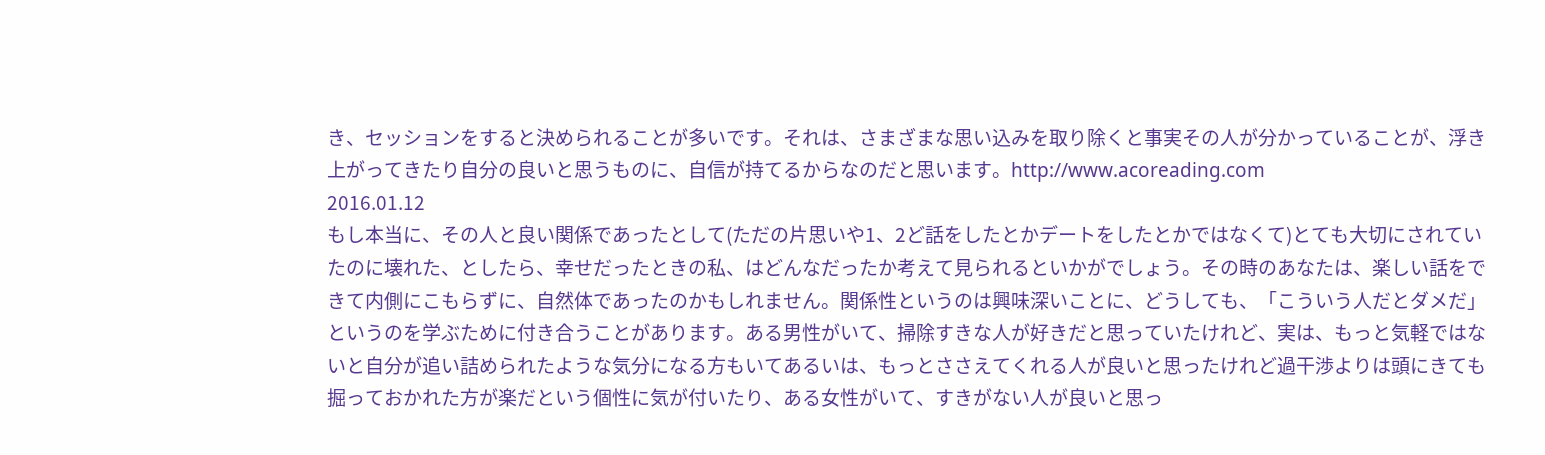き、セッションをすると決められることが多いです。それは、さまざまな思い込みを取り除くと事実その人が分かっていることが、浮き上がってきたり自分の良いと思うものに、自信が持てるからなのだと思います。http://www.acoreading.com
2016.01.12
もし本当に、その人と良い関係であったとして(ただの片思いや1、2ど話をしたとかデートをしたとかではなくて)とても大切にされていたのに壊れた、としたら、幸せだったときの私、はどんなだったか考えて見られるといかがでしょう。その時のあなたは、楽しい話をできて内側にこもらずに、自然体であったのかもしれません。関係性というのは興味深いことに、どうしても、「こういう人だとダメだ」というのを学ぶために付き合うことがあります。ある男性がいて、掃除すきな人が好きだと思っていたけれど、実は、もっと気軽ではないと自分が追い詰められたような気分になる方もいてあるいは、もっとささえてくれる人が良いと思ったけれど過干渉よりは頭にきても掘っておかれた方が楽だという個性に気が付いたり、ある女性がいて、すきがない人が良いと思っ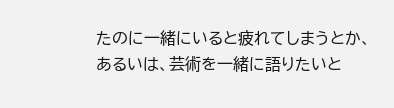たのに一緒にいると疲れてしまうとか、あるいは、芸術を一緒に語りたいと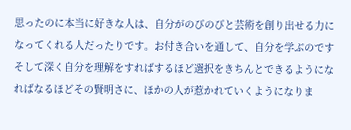思ったのに本当に好きな人は、自分がのびのびと芸術を創り出せる力になってくれる人だったりです。お付き合いを通して、自分を学ぶのですそして深く自分を理解をすればするほど選択をきちんとできるようになればなるほどその賢明さに、ほかの人が惹かれていくようになりま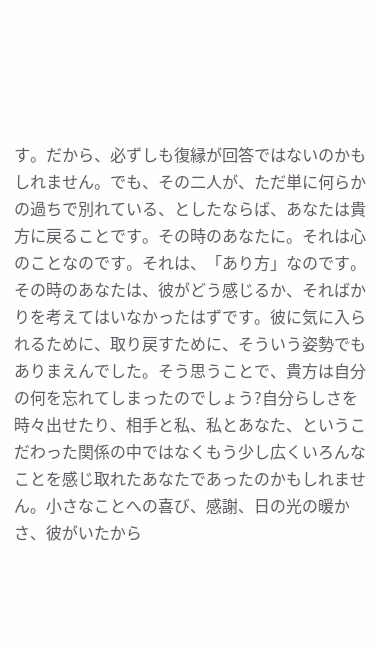す。だから、必ずしも復縁が回答ではないのかもしれません。でも、その二人が、ただ単に何らかの過ちで別れている、としたならば、あなたは貴方に戻ることです。その時のあなたに。それは心のことなのです。それは、「あり方」なのです。その時のあなたは、彼がどう感じるか、そればかりを考えてはいなかったはずです。彼に気に入られるために、取り戻すために、そういう姿勢でもありまえんでした。そう思うことで、貴方は自分の何を忘れてしまったのでしょう?自分らしさを時々出せたり、相手と私、私とあなた、というこだわった関係の中ではなくもう少し広くいろんなことを感じ取れたあなたであったのかもしれません。小さなことへの喜び、感謝、日の光の暖かさ、彼がいたから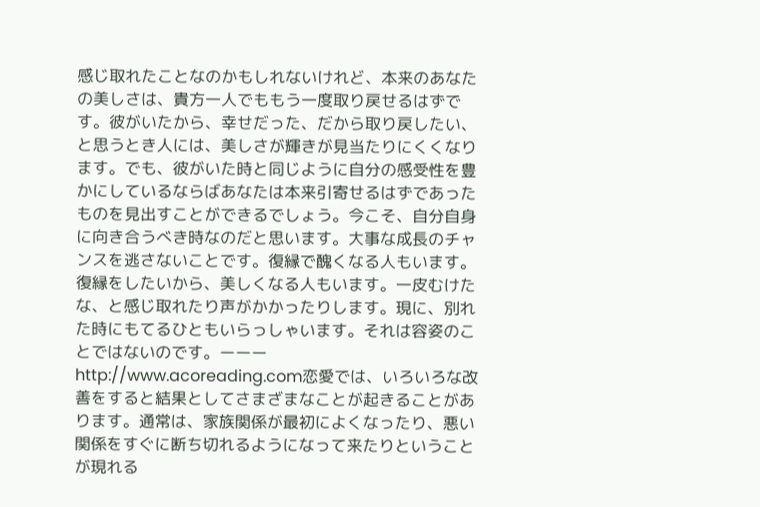感じ取れたことなのかもしれないけれど、本来のあなたの美しさは、貴方一人でももう一度取り戻せるはずです。彼がいたから、幸せだった、だから取り戻したい、と思うとき人には、美しさが輝きが見当たりにくくなります。でも、彼がいた時と同じように自分の感受性を豊かにしているならばあなたは本来引寄せるはずであったものを見出すことができるでしょう。今こそ、自分自身に向き合うべき時なのだと思います。大事な成長のチャンスを逃さないことです。復縁で醜くなる人もいます。復縁をしたいから、美しくなる人もいます。一皮むけたな、と感じ取れたり声がかかったりします。現に、別れた時にもてるひともいらっしゃいます。それは容姿のことではないのです。ーーーhttp://www.acoreading.com恋愛では、いろいろな改善をすると結果としてさまざまなことが起きることがあります。通常は、家族関係が最初によくなったり、悪い関係をすぐに断ち切れるようになって来たりということが現れる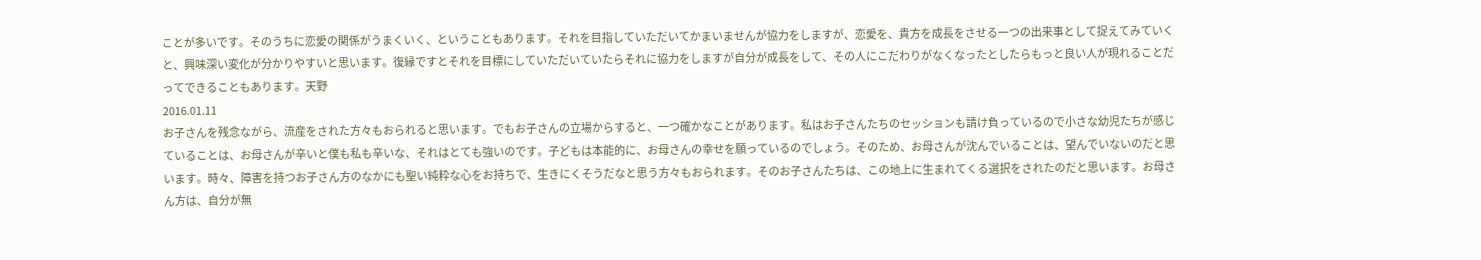ことが多いです。そのうちに恋愛の関係がうまくいく、ということもあります。それを目指していただいてかまいませんが協力をしますが、恋愛を、貴方を成長をさせる一つの出来事として捉えてみていくと、興味深い変化が分かりやすいと思います。復縁ですとそれを目標にしていただいていたらそれに協力をしますが自分が成長をして、その人にこだわりがなくなったとしたらもっと良い人が現れることだってできることもあります。天野
2016.01.11
お子さんを残念ながら、流産をされた方々もおられると思います。でもお子さんの立場からすると、一つ確かなことがあります。私はお子さんたちのセッションも請け負っているので小さな幼児たちが感じていることは、お母さんが辛いと僕も私も辛いな、それはとても強いのです。子どもは本能的に、お母さんの幸せを願っているのでしょう。そのため、お母さんが沈んでいることは、望んでいないのだと思います。時々、障害を持つお子さん方のなかにも聖い純粋な心をお持ちで、生きにくそうだなと思う方々もおられます。そのお子さんたちは、この地上に生まれてくる選択をされたのだと思います。お母さん方は、自分が無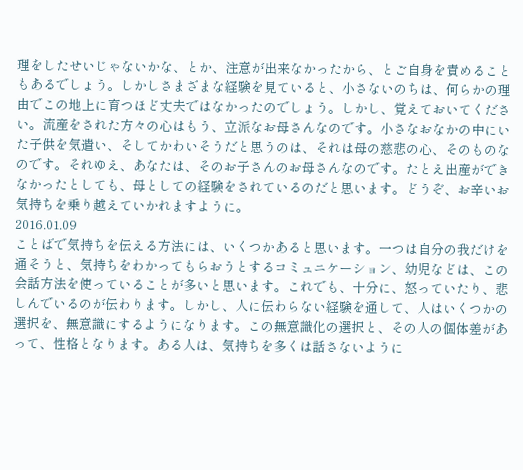理をしたせいじゃないかな、とか、注意が出来なかったから、とご自身を責めることもあるでしょう。しかしさまざまな経験を見ていると、小さないのちは、何らかの理由でこの地上に育つほど丈夫ではなかったのでしょう。しかし、覚えておいてください。流産をされた方々の心はもう、立派なお母さんなのです。小さなおなかの中にいた子供を気遣い、そしてかわいそうだと思うのは、それは母の慈悲の心、そのものなのです。それゆえ、あなたは、そのお子さんのお母さんなのです。たとえ出産ができなかったとしても、母としての経験をされているのだと思います。どうぞ、お辛いお気持ちを乗り越えていかれますように。
2016.01.09
ことばで気持ちを伝える方法には、いくつかあると思います。一つは自分の我だけを通そうと、気持ちをわかってもらおうとするコミュニケーション、幼児などは、この会話方法を使っていることが多いと思います。これでも、十分に、怒っていたり、悲しんでいるのが伝わります。しかし、人に伝わらない経験を通して、人はいくつかの選択を、無意識にするようになります。この無意識化の選択と、その人の個体差があって、性格となります。ある人は、気持ちを多くは話さないように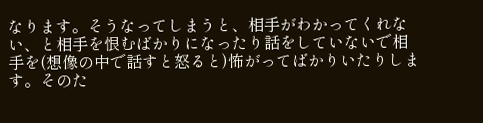なります。そうなってしまうと、相手がわかってくれない、と相手を恨むばかりになったり話をしていないで相手を(想像の中で話すと怒ると)怖がってばかりいたりします。そのた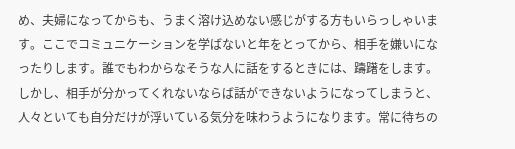め、夫婦になってからも、うまく溶け込めない感じがする方もいらっしゃいます。ここでコミュニケーションを学ばないと年をとってから、相手を嫌いになったりします。誰でもわからなそうな人に話をするときには、躊躇をします。しかし、相手が分かってくれないならば話ができないようになってしまうと、人々といても自分だけが浮いている気分を味わうようになります。常に待ちの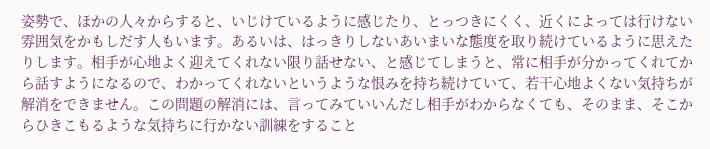姿勢で、ほかの人々からすると、いじけているように感じたり、とっつきにくく、近くによっては行けない雰囲気をかもしだす人もいます。あるいは、はっきりしないあいまいな態度を取り続けているように思えたりします。相手が心地よく迎えてくれない限り話せない、と感じてしまうと、常に相手が分かってくれてから話すようになるので、わかってくれないというような恨みを持ち続けていて、若干心地よくない気持ちが解消をできません。この問題の解消には、言ってみていいんだし相手がわからなくても、そのまま、そこからひきこもるような気持ちに行かない訓練をすること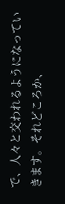で、人々と交われるようになっていきます。それどころか、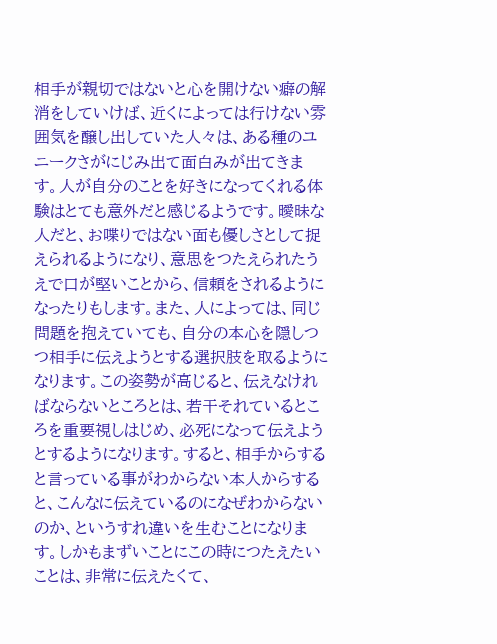相手が親切ではないと心を開けない癖の解消をしていけば、近くによっては行けない雰囲気を醸し出していた人々は、ある種のユニークさがにじみ出て面白みが出てきます。人が自分のことを好きになってくれる体験はとても意外だと感じるようです。曖昧な人だと、お喋りではない面も優しさとして捉えられるようになり、意思をつたえられたうえで口が堅いことから、信頼をされるようになったりもします。また、人によっては、同じ問題を抱えていても、自分の本心を隠しつつ相手に伝えようとする選択肢を取るようになります。この姿勢が高じると、伝えなければならないところとは、若干それているところを重要視しはじめ、必死になって伝えようとするようになります。すると、相手からすると言っている事がわからない本人からすると、こんなに伝えているのになぜわからないのか、というすれ違いを生むことになります。しかもまずいことにこの時につたえたいことは、非常に伝えたくて、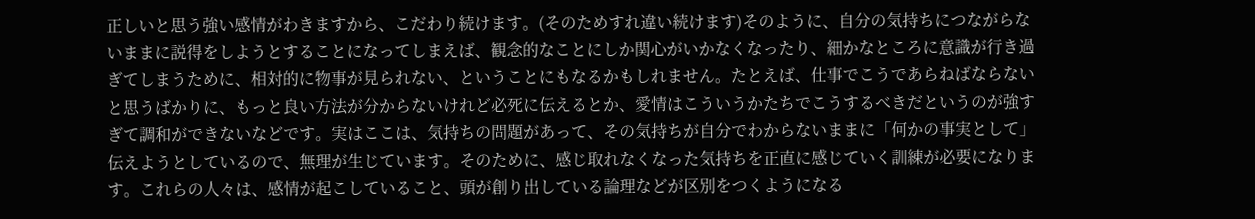正しいと思う強い感情がわきますから、こだわり続けます。(そのためすれ違い続けます)そのように、自分の気持ちにつながらないままに説得をしようとすることになってしまえば、観念的なことにしか関心がいかなくなったり、細かなところに意識が行き過ぎてしまうために、相対的に物事が見られない、ということにもなるかもしれません。たとえば、仕事でこうであらねばならないと思うばかりに、もっと良い方法が分からないけれど必死に伝えるとか、愛情はこういうかたちでこうするべきだというのが強すぎて調和ができないなどです。実はここは、気持ちの問題があって、その気持ちが自分でわからないままに「何かの事実として」伝えようとしているので、無理が生じています。そのために、感じ取れなくなった気持ちを正直に感じていく訓練が必要になります。これらの人々は、感情が起こしていること、頭が創り出している論理などが区別をつくようになる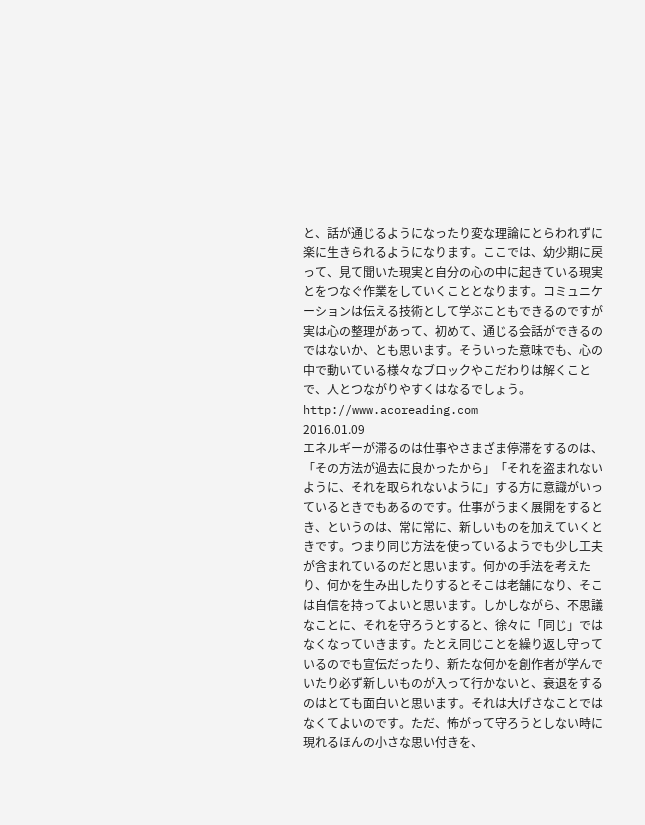と、話が通じるようになったり変な理論にとらわれずに楽に生きられるようになります。ここでは、幼少期に戻って、見て聞いた現実と自分の心の中に起きている現実とをつなぐ作業をしていくこととなります。コミュニケーションは伝える技術として学ぶこともできるのですが実は心の整理があって、初めて、通じる会話ができるのではないか、とも思います。そういった意味でも、心の中で動いている様々なブロックやこだわりは解くことで、人とつながりやすくはなるでしょう。http://www.acoreading.com
2016.01.09
エネルギーが滞るのは仕事やさまざま停滞をするのは、「その方法が過去に良かったから」「それを盗まれないように、それを取られないように」する方に意識がいっているときでもあるのです。仕事がうまく展開をするとき、というのは、常に常に、新しいものを加えていくときです。つまり同じ方法を使っているようでも少し工夫が含まれているのだと思います。何かの手法を考えたり、何かを生み出したりするとそこは老舗になり、そこは自信を持ってよいと思います。しかしながら、不思議なことに、それを守ろうとすると、徐々に「同じ」ではなくなっていきます。たとえ同じことを繰り返し守っているのでも宣伝だったり、新たな何かを創作者が学んでいたり必ず新しいものが入って行かないと、衰退をするのはとても面白いと思います。それは大げさなことではなくてよいのです。ただ、怖がって守ろうとしない時に現れるほんの小さな思い付きを、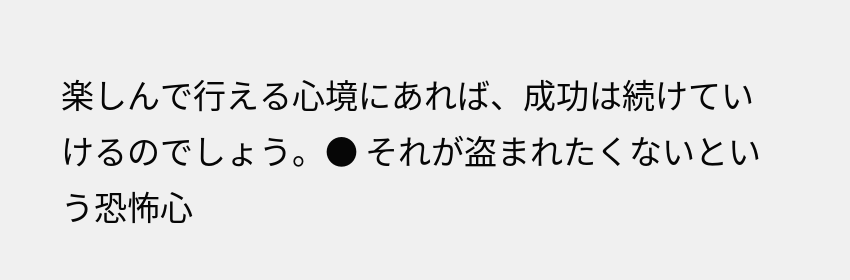楽しんで行える心境にあれば、成功は続けていけるのでしょう。● それが盗まれたくないという恐怖心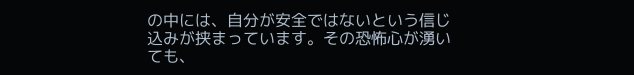の中には、自分が安全ではないという信じ込みが挟まっています。その恐怖心が湧いても、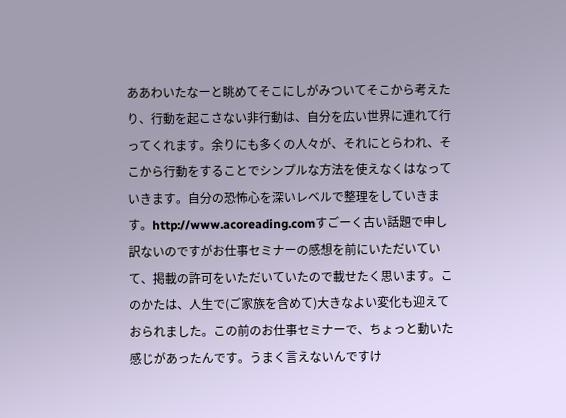ああわいたなーと眺めてそこにしがみついてそこから考えたり、行動を起こさない非行動は、自分を広い世界に連れて行ってくれます。余りにも多くの人々が、それにとらわれ、そこから行動をすることでシンプルな方法を使えなくはなっていきます。自分の恐怖心を深いレベルで整理をしていきます。http://www.acoreading.comすごーく古い話題で申し訳ないのですがお仕事セミナーの感想を前にいただいていて、掲載の許可をいただいていたので載せたく思います。このかたは、人生で(ご家族を含めて)大きなよい変化も迎えておられました。この前のお仕事セミナーで、ちょっと動いた感じがあったんです。うまく言えないんですけ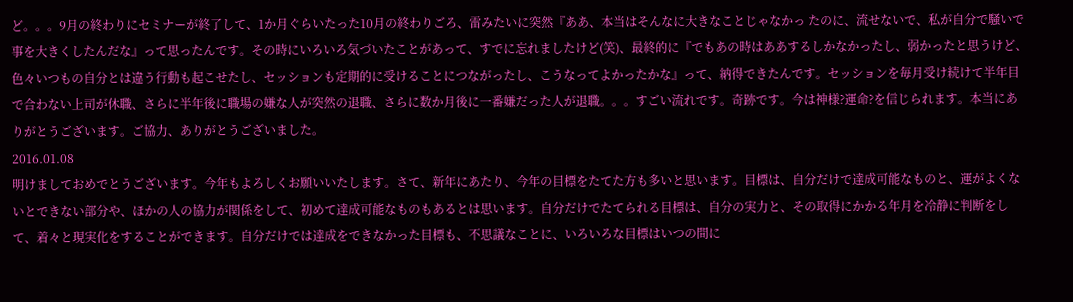ど。。。9月の終わりにセミナーが終了して、1か月ぐらいたった10月の終わりごろ、雷みたいに突然『ああ、本当はそんなに大きなことじゃなかっ たのに、流せないで、私が自分で騒いで事を大きくしたんだな』って思ったんです。その時にいろいろ気づいたことがあって、すでに忘れましたけど(笑)、最終的に『でもあの時はああするしかなかったし、弱かったと思うけど、色々いつもの自分とは違う行動も起こせたし、セッションも定期的に受けることにつながったし、こうなってよかったかな』って、納得できたんです。セッションを毎月受け続けて半年目で合わない上司が休職、さらに半年後に職場の嫌な人が突然の退職、さらに数か月後に一番嫌だった人が退職。。。すごい流れです。奇跡です。今は神様?運命?を信じられます。本当にありがとうございます。ご協力、ありがとうございました。
2016.01.08
明けましておめでとうございます。今年もよろしくお願いいたします。さて、新年にあたり、今年の目標をたてた方も多いと思います。目標は、自分だけで達成可能なものと、運がよくないとできない部分や、ほかの人の協力が関係をして、初めて達成可能なものもあるとは思います。自分だけでたてられる目標は、自分の実力と、その取得にかかる年月を冷静に判断をして、着々と現実化をすることができます。自分だけでは達成をできなかった目標も、不思議なことに、いろいろな目標はいつの間に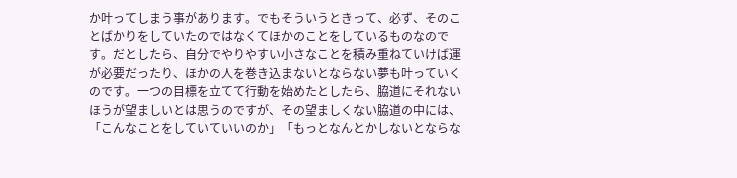か叶ってしまう事があります。でもそういうときって、必ず、そのことばかりをしていたのではなくてほかのことをしているものなのです。だとしたら、自分でやりやすい小さなことを積み重ねていけば運が必要だったり、ほかの人を巻き込まないとならない夢も叶っていくのです。一つの目標を立てて行動を始めたとしたら、脇道にそれないほうが望ましいとは思うのですが、その望ましくない脇道の中には、「こんなことをしていていいのか」「もっとなんとかしないとならな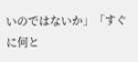いのではないか」「すぐに何と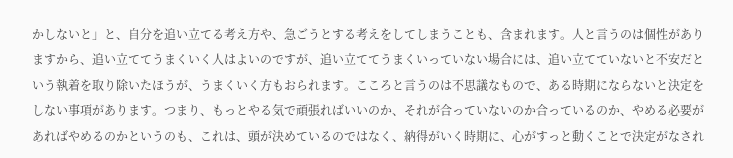かしないと」と、自分を追い立てる考え方や、急ごうとする考えをしてしまうことも、含まれます。人と言うのは個性がありますから、追い立ててうまくいく人はよいのですが、追い立ててうまくいっていない場合には、追い立てていないと不安だという執着を取り除いたほうが、うまくいく方もおられます。こころと言うのは不思議なもので、ある時期にならないと決定をしない事項があります。つまり、もっとやる気で頑張ればいいのか、それが合っていないのか合っているのか、やめる必要があればやめるのかというのも、これは、頭が決めているのではなく、納得がいく時期に、心がすっと動くことで決定がなされ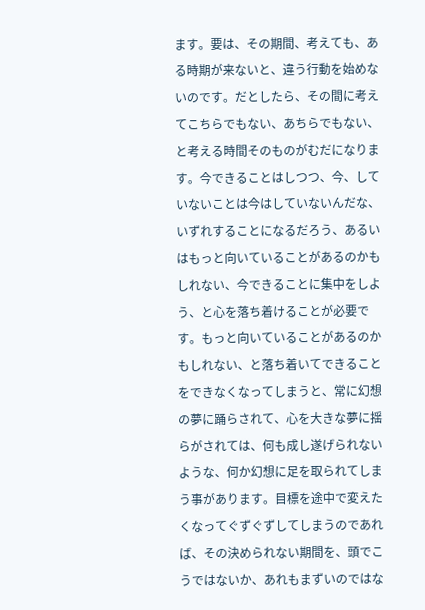ます。要は、その期間、考えても、ある時期が来ないと、違う行動を始めないのです。だとしたら、その間に考えてこちらでもない、あちらでもない、と考える時間そのものがむだになります。今できることはしつつ、今、していないことは今はしていないんだな、いずれすることになるだろう、あるいはもっと向いていることがあるのかもしれない、今できることに集中をしよう、と心を落ち着けることが必要です。もっと向いていることがあるのかもしれない、と落ち着いてできることをできなくなってしまうと、常に幻想の夢に踊らされて、心を大きな夢に揺らがされては、何も成し遂げられないような、何か幻想に足を取られてしまう事があります。目標を途中で変えたくなってぐずぐずしてしまうのであれば、その決められない期間を、頭でこうではないか、あれもまずいのではな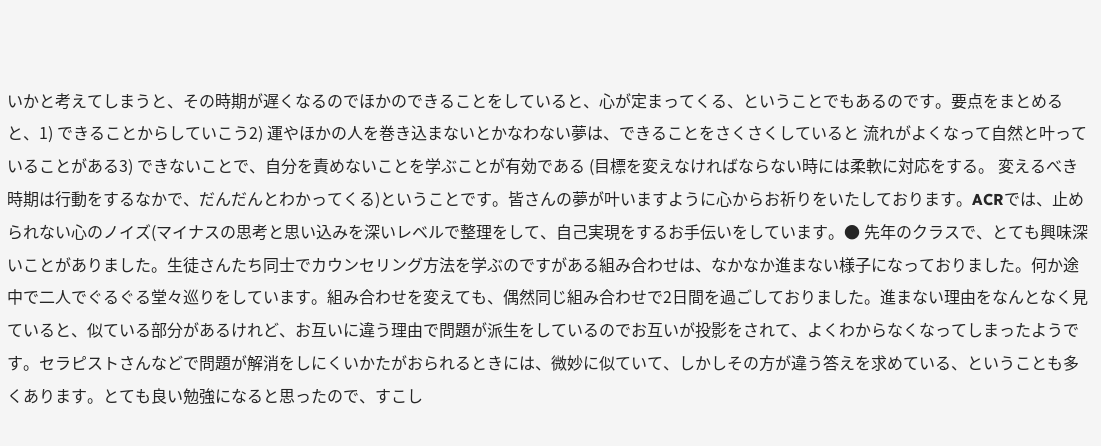いかと考えてしまうと、その時期が遅くなるのでほかのできることをしていると、心が定まってくる、ということでもあるのです。要点をまとめると、1) できることからしていこう2) 運やほかの人を巻き込まないとかなわない夢は、できることをさくさくしていると 流れがよくなって自然と叶っていることがある3) できないことで、自分を責めないことを学ぶことが有効である (目標を変えなければならない時には柔軟に対応をする。 変えるべき時期は行動をするなかで、だんだんとわかってくる)ということです。皆さんの夢が叶いますように心からお祈りをいたしております。ACRでは、止められない心のノイズ(マイナスの思考と思い込みを深いレベルで整理をして、自己実現をするお手伝いをしています。● 先年のクラスで、とても興味深いことがありました。生徒さんたち同士でカウンセリング方法を学ぶのですがある組み合わせは、なかなか進まない様子になっておりました。何か途中で二人でぐるぐる堂々巡りをしています。組み合わせを変えても、偶然同じ組み合わせで2日間を過ごしておりました。進まない理由をなんとなく見ていると、似ている部分があるけれど、お互いに違う理由で問題が派生をしているのでお互いが投影をされて、よくわからなくなってしまったようです。セラピストさんなどで問題が解消をしにくいかたがおられるときには、微妙に似ていて、しかしその方が違う答えを求めている、ということも多くあります。とても良い勉強になると思ったので、すこし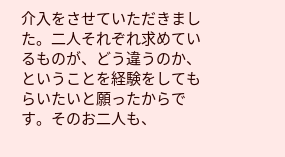介入をさせていただきました。二人それぞれ求めているものが、どう違うのか、ということを経験をしてもらいたいと願ったからです。そのお二人も、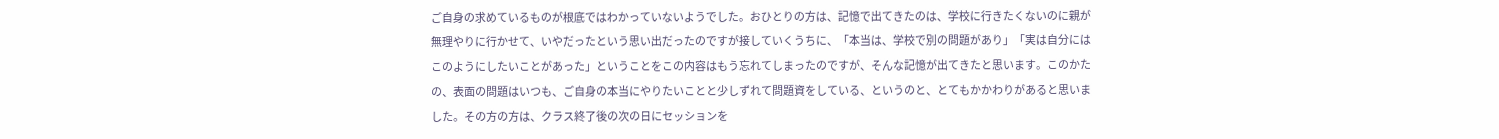ご自身の求めているものが根底ではわかっていないようでした。おひとりの方は、記憶で出てきたのは、学校に行きたくないのに親が無理やりに行かせて、いやだったという思い出だったのですが接していくうちに、「本当は、学校で別の問題があり」「実は自分にはこのようにしたいことがあった」ということをこの内容はもう忘れてしまったのですが、そんな記憶が出てきたと思います。このかたの、表面の問題はいつも、ご自身の本当にやりたいことと少しずれて問題資をしている、というのと、とてもかかわりがあると思いました。その方の方は、クラス終了後の次の日にセッションを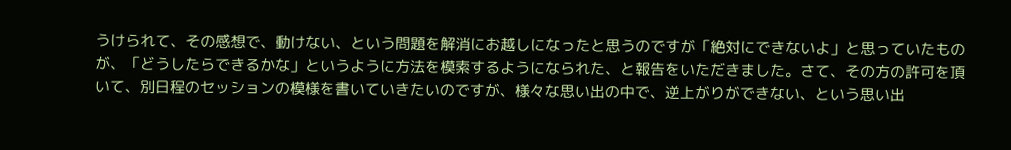うけられて、その感想で、動けない、という問題を解消にお越しになったと思うのですが「絶対にできないよ」と思っていたものが、「どうしたらできるかな」というように方法を模索するようになられた、と報告をいただきました。さて、その方の許可を頂いて、別日程のセッションの模様を書いていきたいのですが、様々な思い出の中で、逆上がりができない、という思い出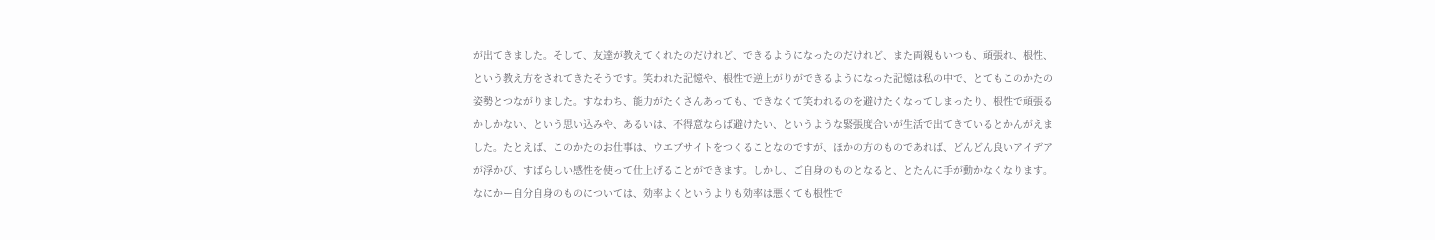が出てきました。そして、友達が教えてくれたのだけれど、できるようになったのだけれど、また両親もいつも、頑張れ、根性、という教え方をされてきたそうです。笑われた記憶や、根性で逆上がりができるようになった記憶は私の中で、とてもこのかたの姿勢とつながりました。すなわち、能力がたくさんあっても、できなくて笑われるのを避けたくなってしまったり、根性で頑張るかしかない、という思い込みや、あるいは、不得意ならば避けたい、というような緊張度合いが生活で出てきているとかんがえました。たとえば、このかたのお仕事は、ウエブサイトをつくることなのですが、ほかの方のものであれば、どんどん良いアイデアが浮かび、すばらしい感性を使って仕上げることができます。しかし、ご自身のものとなると、とたんに手が動かなくなります。なにかー自分自身のものについては、効率よくというよりも効率は悪くても根性で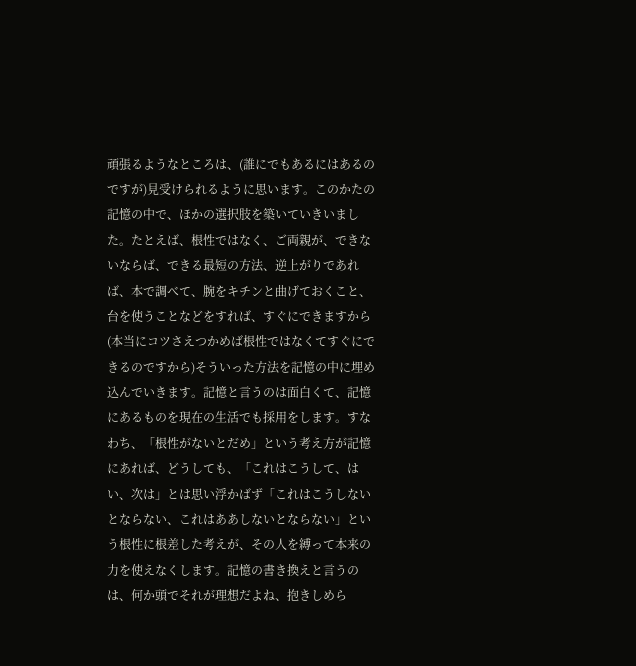頑張るようなところは、(誰にでもあるにはあるのですが)見受けられるように思います。このかたの記憶の中で、ほかの選択肢を築いていきいました。たとえば、根性ではなく、ご両親が、できないならば、できる最短の方法、逆上がりであれば、本で調べて、腕をキチンと曲げておくこと、台を使うことなどをすれば、すぐにできますから(本当にコツさえつかめば根性ではなくてすぐにできるのですから)そういった方法を記憶の中に埋め込んでいきます。記憶と言うのは面白くて、記憶にあるものを現在の生活でも採用をします。すなわち、「根性がないとだめ」という考え方が記憶にあれば、どうしても、「これはこうして、はい、次は」とは思い浮かばず「これはこうしないとならない、これはああしないとならない」という根性に根差した考えが、その人を縛って本来の力を使えなくします。記憶の書き換えと言うのは、何か頭でそれが理想だよね、抱きしめら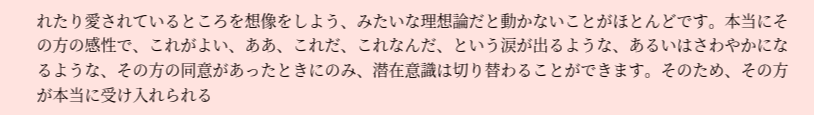れたり愛されているところを想像をしよう、みたいな理想論だと動かないことがほとんどです。本当にその方の感性で、これがよい、ああ、これだ、これなんだ、という涙が出るような、あるいはさわやかになるような、その方の同意があったときにのみ、潜在意識は切り替わることができます。そのため、その方が本当に受け入れられる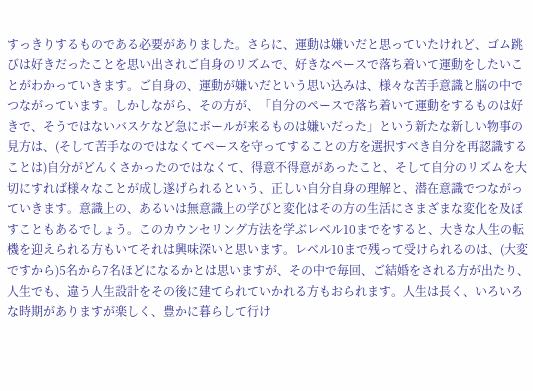すっきりするものである必要がありました。さらに、運動は嫌いだと思っていたけれど、ゴム跳びは好きだったことを思い出されご自身のリズムで、好きなペースで落ち着いて運動をしたいことがわかっていきます。ご自身の、運動が嫌いだという思い込みは、様々な苦手意識と脳の中でつながっています。しかしながら、その方が、「自分のペースで落ち着いて運動をするものは好きで、そうではないバスケなど急にボールが来るものは嫌いだった」という新たな新しい物事の見方は、(そして苦手なのではなくてペースを守ってすることの方を選択すべき自分を再認識することは)自分がどんくさかったのではなくて、得意不得意があったこと、そして自分のリズムを大切にすれば様々なことが成し遂げられるという、正しい自分自身の理解と、潜在意識でつながっていきます。意識上の、あるいは無意識上の学びと変化はその方の生活にさまざまな変化を及ぼすこともあるでしょう。このカウンセリング方法を学ぶレベル10までをすると、大きな人生の転機を迎えられる方もいてそれは興味深いと思います。レベル10まで残って受けられるのは、(大変ですから)5名から7名ほどになるかとは思いますが、その中で毎回、ご結婚をされる方が出たり、人生でも、違う人生設計をその後に建てられていかれる方もおられます。人生は長く、いろいろな時期がありますが楽しく、豊かに暮らして行け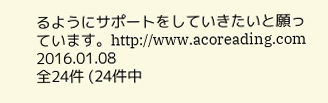るようにサポートをしていきたいと願っています。http://www.acoreading.com
2016.01.08
全24件 (24件中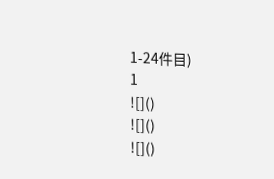1-24件目)
1
![]()
![]()
![]()